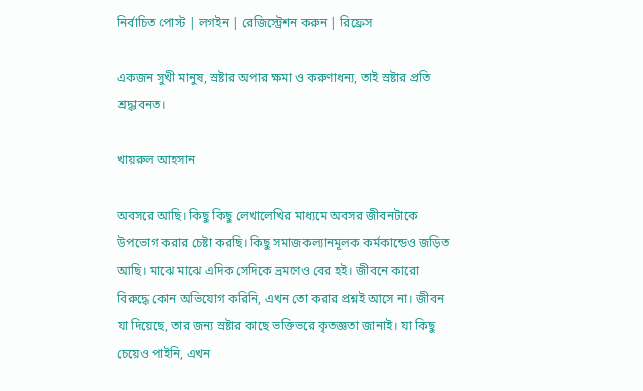নির্বাচিত পোস্ট | লগইন | রেজিস্ট্রেশন করুন | রিফ্রেস

একজন সুখী মানুষ, স্রষ্টার অপার ক্ষমা ও করুণাধন্য, তাই স্রষ্টার প্রতি শ্রদ্ধাবনত।

খায়রুল আহসান

অবসরে আছি। কিছু কিছু লেখালেখির মাধ্যমে অবসর জীবনটাকে উপভোগ করার চেষ্টা করছি। কিছু সমাজকল্যানমূলক কর্মকান্ডেও জড়িত আছি। মাঝে মাঝে এদিক সেদিকে ভ্রমণেও বের হই। জীবনে কারো বিরুদ্ধে কোন অভিযোগ করিনি, এখন তো করার প্রশ্নই আসে না। জীবন যা দিয়েছে, তার জন্য স্রষ্টার কাছে ভক্তিভরে কৃতজ্ঞতা জানাই। যা কিছু চেয়েও পাইনি, এখন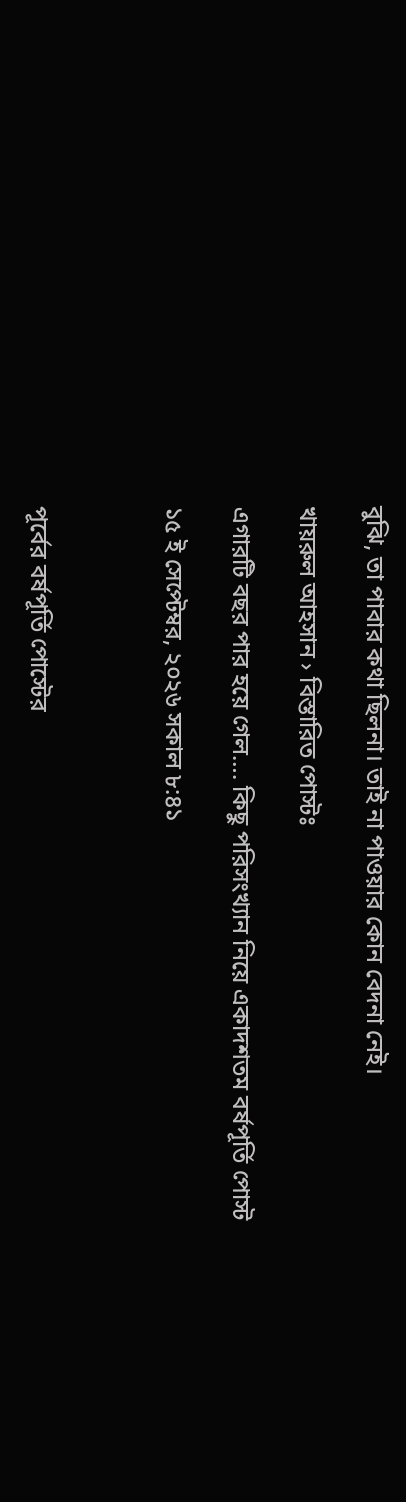বুঝি, তা পাবার কথা ছিলনা। তাই না পাওয়ার কোন বেদনা নেই।

খায়রুল আহসান › বিস্তারিত পোস্টঃ

এগারটি বছর পার হয়ে গেল…. কিছু পরিসংখ্যান নিয়ে একাদশতম বর্ষপূর্তি পোস্ট

১৫ ই সেপ্টেম্বর, ২০২৬ সকাল ৮:৪১



পূর্বের বর্ষপূর্তি পোস্টের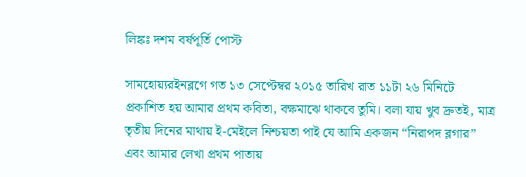লিঙ্কঃ দশম বর্ষপূর্তি পোস্ট

সামহোয়্যরইনব্লগে গত ১৩ সেপ্টেম্বর ২০১৫ তারিখ রাত ১১টা ২৬ মিনিটে প্রকাশিত হয় আমার প্রথম কবিতা, বক্ষমাঝে থাকবে তুমি। বলা যায় খুব দ্রুতই, মাত্র তৃতীয় দিনের মাথায় ই-মেইলে নিশ্চয়তা পাই যে আমি একজন “নিরাপদ ব্লগার” এবং আমার লেখা প্রথম পাতায়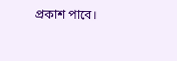প্রকাশ পাবে।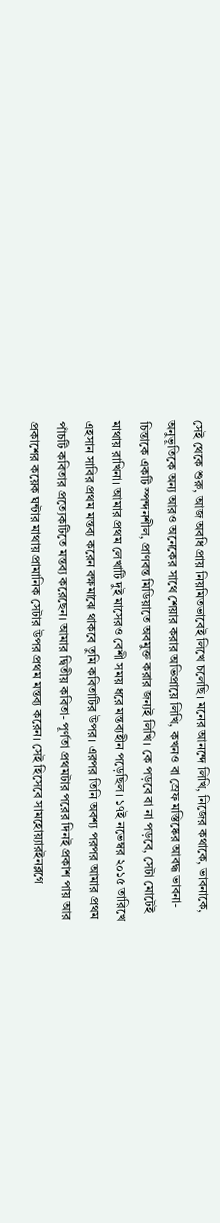সেই থেকে শুরু, আজ অবধি প্রায় নিয়মিতভাবেই লিখে চলেছি। মনের আনন্দে লিখি, নিজের কথাকে, ভাবনাকে, অনুভূতিকে অন্য আরও অনেকের সাথে শেয়ার করার অভিপ্রায়ে লিখি, কখনও বা স্রেফ মস্তিষ্কের আবদ্ধ ভাবনা-চিন্তাকে একটি স্পন্দনশীল, প্রাণবন্ত মিডিয়াতে অবমুক্ত করার জন্যই লিখি। কে পড়বে বা না পড়বে, সেটা মোটেই মাথায় রাখিনা। আমার প্রথম লেখাটি দুই মাসেরও বেশী সময় ধরে মন্তব্যহীন পড়েছিল। ১৭ই নভেম্বর ২০১৫ তারিখে এহসান সাবির প্রথম মন্তব্য করেন বক্ষমাঝে থাকবে তুমি কবিতাটির উপর। এরপর তিনি অবশ্য পরপর আমার প্রথম পাঁচটি কবিতার প্রত্যেকটিতে মন্তব্য করেছেন। আমার দ্বিতীয় কবিতা- পূর্ণতা প্রথমটার পরের দিনই প্রকাশ পায় আর প্রকাশের কয়েক ঘন্টার মাথায় প্রামানিক সেটার উপর প্রথম মন্তব্য করেন। সেই হিসেবে সামহোয়্যারইনব্লগে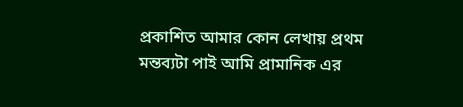প্রকাশিত আমার কোন লেখায় প্রথম মন্তব্যটা পাই আমি প্রামানিক এর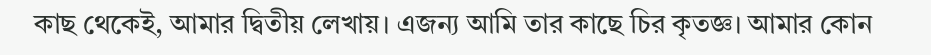কাছ থেকেই, আমার দ্বিতীয় লেখায়। এজন্য আমি তার কাছে চির কৃতজ্ঞ। আমার কোন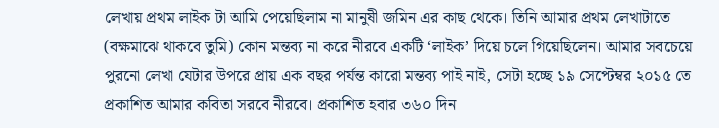লেখায় প্রথম লাইক টা আমি পেয়েছিলাম না মানুষী জমিন এর কাছ থেকে। তিনি আমার প্রথম লেখাটাতে (বক্ষমাঝে থাকবে তুমি) কোন মন্তব্য না করে নীরবে একটি ‘লাইক’ দিয়ে চলে গিয়েছিলেন। আমার সবচেয়ে পুরনো লেখা যেটার উপরে প্রায় এক বছর পর্যন্ত কারো মন্তব্য পাই নাই, সেটা হচ্ছে ১৯ সেপ্টেম্বর ২০১৫ তে প্রকাশিত আমার কবিতা সরবে নীরবে। প্রকাশিত হবার ৩৬০ দিন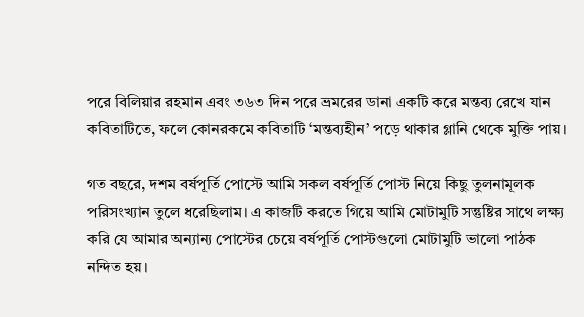পরে বিলিয়ার রহমান এবং ৩৬৩ দিন পরে ভ্রমরের ডানা একটি করে মন্তব্য রেখে যান কবিতাটিতে, ফলে কোনরকমে কবিতাটি ‘মন্তব্যহীন’ পড়ে থাকার গ্লানি থেকে মুক্তি পায়।

গত বছরে, দশম বর্ষপূর্তি পোস্টে আমি সকল বর্ষপূর্তি পোস্ট নিয়ে কিছু তুলনামূলক পরিসংখ্যান তুলে ধরেছিলাম। এ কাজটি করতে গিয়ে আমি মোটামুটি সন্তুষ্টির সাথে লক্ষ্য করি যে আমার অন্যান্য পোস্টের চেয়ে বর্ষপূর্তি পোস্টগুলো মোটামুটি ভালো পাঠক নন্দিত হয়।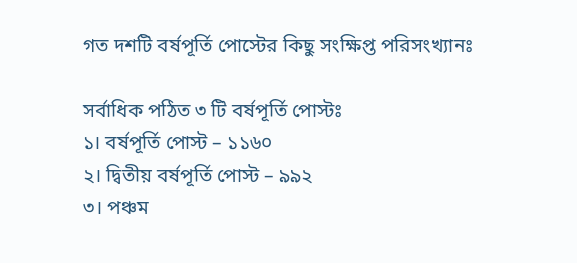গত দশটি বর্ষপূর্তি পোস্টের কিছু সংক্ষিপ্ত পরিসংখ্যানঃ

সর্বাধিক পঠিত ৩ টি বর্ষপূর্তি পোস্টঃ
১। বর্ষপূর্তি পোস্ট – ১১৬০
২। দ্বিতীয় বর্ষপূর্তি পোস্ট – ৯৯২
৩। পঞ্চম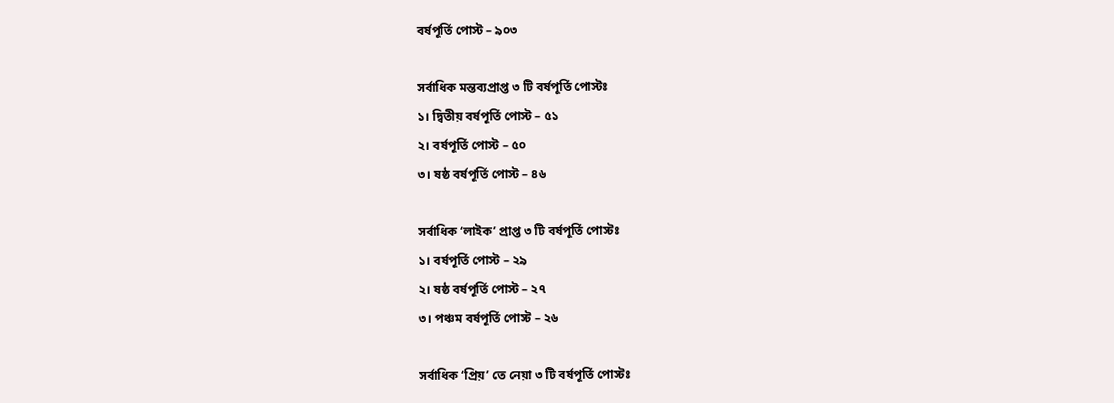বর্ষপূর্তি পোস্ট – ৯০৩

সর্বাধিক মন্তব্যপ্রাপ্ত ৩ টি বর্ষপূর্তি পোস্টঃ
১। দ্বিতীয় বর্ষপূর্তি পোস্ট – ৫১
২। বর্ষপূর্তি পোস্ট – ৫০
৩। ষষ্ঠ বর্ষপূর্তি পোস্ট – ৪৬

সর্বাধিক ‘লাইক’ প্রাপ্ত ৩ টি বর্ষপূর্তি পোস্টঃ
১। বর্ষপূর্তি পোস্ট – ২৯
২। ষষ্ঠ বর্ষপূর্তি পোস্ট – ২৭
৩। পঞ্চম বর্ষপূর্তি পোস্ট – ২৬

সর্বাধিক ‘প্রিয়’ তে নেয়া ৩ টি বর্ষপূর্তি পোস্টঃ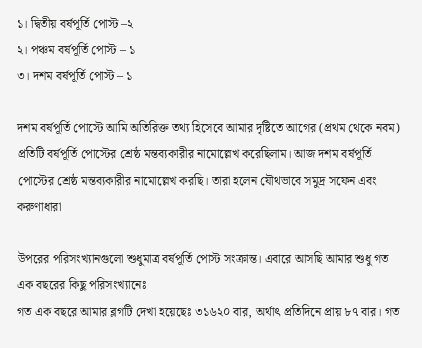১। দ্বিতীয় বর্ষপূর্তি পোস্ট –২
২। পঞ্চম বর্ষপূর্তি পোস্ট – ১
৩। দশম বর্ষপূর্তি পোস্ট – ১

দশম বর্ষপূর্তি পোস্টে আমি অতিরিক্ত তথ্য হিসেবে আমার দৃষ্টিতে আগের (প্রথম থেকে নবম) প্রতিটি বর্ষপূর্তি পোস্টের শ্রেষ্ঠ মন্তব্যকারীর নামোল্লেখ করেছিলাম। আজ দশম বর্ষপূর্তি পোস্টের শ্রেষ্ঠ মন্তব্যকারীর নামোল্লেখ করছি। তারা হলেন যৌথভাবে সমুদ্র সফেন এবং করুণাধারা

উপরের পরিসংখ্যানগুলো শুধুমাত্র বর্ষপূর্তি পোস্ট সংক্রান্ত। এবারে আসছি আমার শুধু গত এক বছরের কিছু পরিসংখ্যানেঃ
গত এক বছরে আমার ব্লগটি দেখা হয়েছেঃ ৩১৬২০ বার, অর্থাৎ প্রতিদিনে প্রায় ৮৭ বার। গত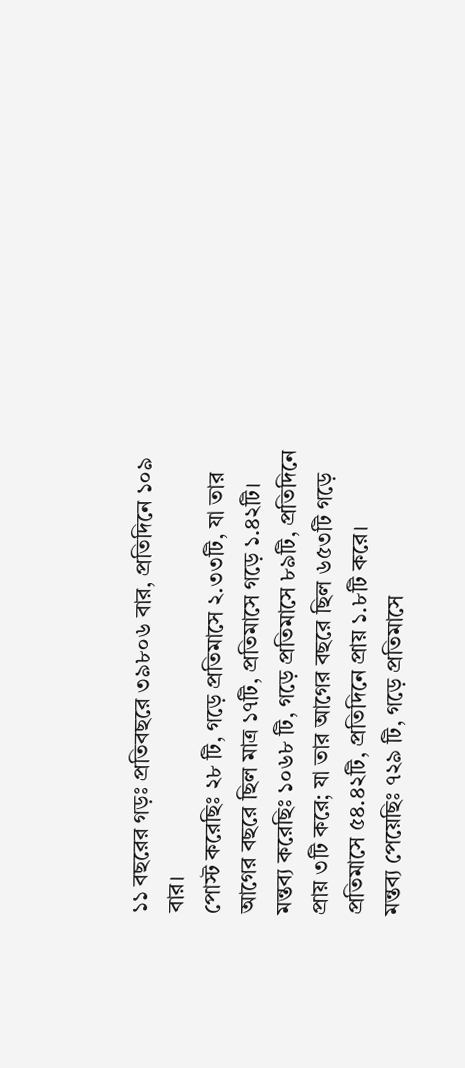১১ বছরের গড়ঃ প্রতিবছরে ৩৯৮০৬ বার, প্রতিদিনে ১০৯ বার।
পোস্ট করেছিঃ ২৮ টি, গড়ে প্রতিমাসে ২.৩৩টি, যা তার আগের বছরে ছিল মাত্র ১৭টি, প্রতিমাসে গড়ে ১.৪২টি।
মন্তব্য করেছিঃ ১০৬৮ টি, গড়ে প্রতিমাসে ৮৯টি, প্রতিদিনে প্রায় ৩টি করে; যা তার আগের বছরে ছিল ৬৫৩টি গড়ে প্রতিমাসে ৫৪.৪২টি, প্রতিদিনে প্রায় ১.৮টি করে।
মন্তব্য পেয়েছিঃ ৭২৯ টি, গড়ে প্রতিমাসে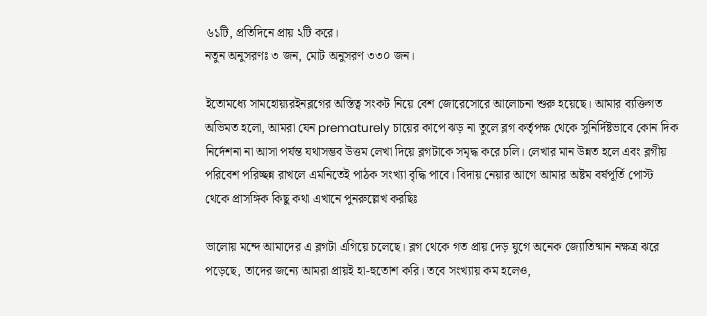৬১টি, প্রতিদিনে প্রায় ২টি করে।
নতুন অনুসরণঃ ৩ জন, মোট অনুসরণ ৩৩০ জন।

ইতোমধ্যে সামহোয়্যরইনব্লগের অস্তিত্ব সংকট নিয়ে বেশ জোরেসোরে আলোচনা শুরু হয়েছে। আমার ব্যক্তিগত অভিমত হলো, আমরা যেন prematurely চায়ের কাপে ঝড় না তুলে ব্লগ কর্তৃপক্ষ থেকে সুনির্দিষ্টভাবে কোন দিক নির্দেশনা না আসা পর্যন্ত যথাসম্ভব উত্তম লেখা দিয়ে ব্লগটাকে সমৃদ্ধ করে চলি। লেখার মান উন্নত হলে এবং ব্লগীয় পরিবেশ পরিচ্ছন্ন রাখলে এমনিতেই পাঠক সংখ্যা বৃদ্ধি পাবে। বিদায় নেয়ার আগে আমার অষ্টম বর্ষপূর্তি পোস্ট থেকে প্রাসঙ্গিক কিছু কথা এখানে পুনরুল্লেখ করছিঃ

ভালোয় মন্দে আমাদের এ ব্লগটা এগিয়ে চলেছে। ব্লগ থেকে গত প্রায় দেড় যুগে অনেক জ্যোতিষ্মান নক্ষত্র ঝরে পড়েছে, তাদের জন্যে আমরা প্রায়ই হা-হুতোশ করি। তবে সংখ্যায় কম হলেও,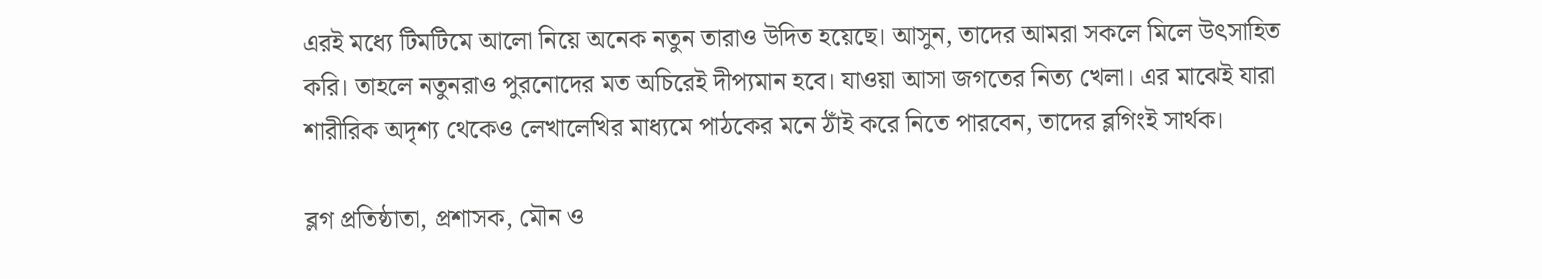এরই মধ্যে টিমটিমে আলো নিয়ে অনেক নতুন তারাও উদিত হয়েছে। আসুন, তাদের আমরা সকলে মিলে উৎসাহিত করি। তাহলে নতুনরাও পুরনোদের মত অচিরেই দীপ্যমান হবে। যাওয়া আসা জগতের নিত্য খেলা। এর মাঝেই যারা শারীরিক অদৃশ্য থেকেও লেখালেখির মাধ্যমে পাঠকের মনে ঠাঁই করে নিতে পারবেন, তাদের ব্লগিংই সার্থক।

ব্লগ প্রতিষ্ঠাতা, প্রশাসক, মৌন ও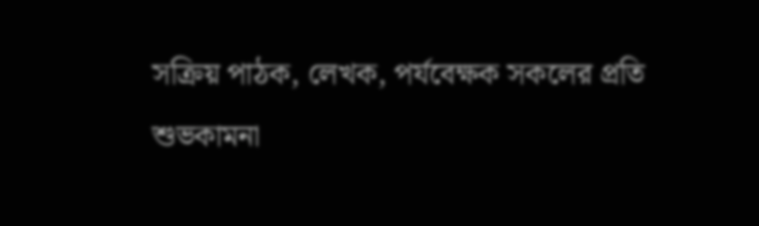সক্রিয় পাঠক, লেখক, পর্যবেক্ষক সকলের প্রতি শুভকামনা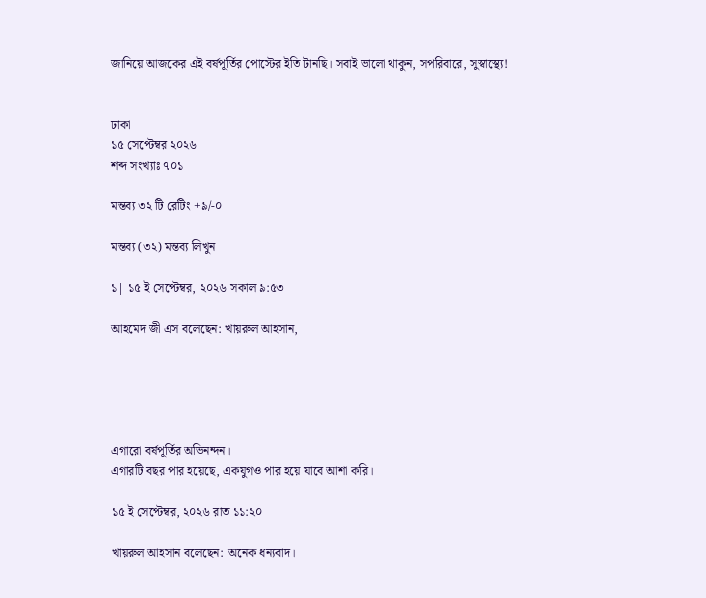জানিয়ে আজকের এই বর্ষপূর্তির পোস্টের ইতি টানছি। সবাই ভালো থাকুন, সপরিবারে, সুস্বাস্থ্যে!


ঢাকা
১৫ সেপ্টেম্বর ২০২৬
শব্দ সংখ্যাঃ ৭০১

মন্তব্য ৩২ টি রেটিং +৯/-০

মন্তব্য (৩২) মন্তব্য লিখুন

১| ১৫ ই সেপ্টেম্বর, ২০২৬ সকাল ৯:৫৩

আহমেদ জী এস বলেছেন: খায়রুল আহসান,





এগারো বর্ষপূর্তির অভিনন্দন।
এগারটি বছর পার হয়েছে, একযুগও পার হয়ে যাবে আশা করি।

১৫ ই সেপ্টেম্বর, ২০২৬ রাত ১১:২০

খায়রুল আহসান বলেছেন: অনেক ধন্যবাদ।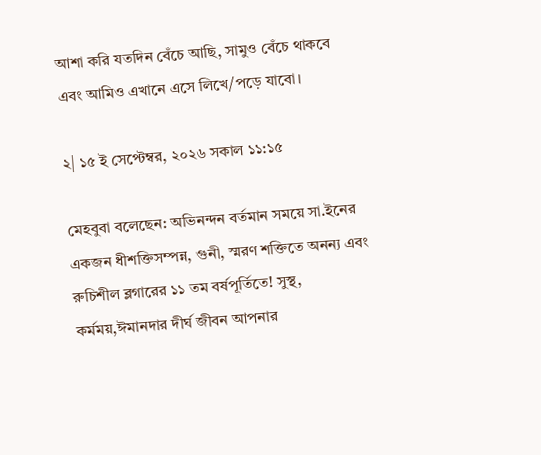আশা করি যতদিন বেঁচে আছি, সামুও বেঁচে থাকবে এবং আমিও এখানে এসে লিখে/পড়ে যাবো।

২| ১৫ ই সেপ্টেম্বর, ২০২৬ সকাল ১১:১৫

মেহবুবা বলেছেন: অভিনন্দন বর্তমান সময়ে সা.ইনের একজন ধীশক্তিসম্পন্ন, গুনী, স্মরণ শক্তিতে অনন্য এবং রুচিশীল ব্লগারের ১১ তম বর্ষপূর্তিতে! সুস্থ, কর্মময়,ঈমানদার দীর্ঘ জীবন আপনার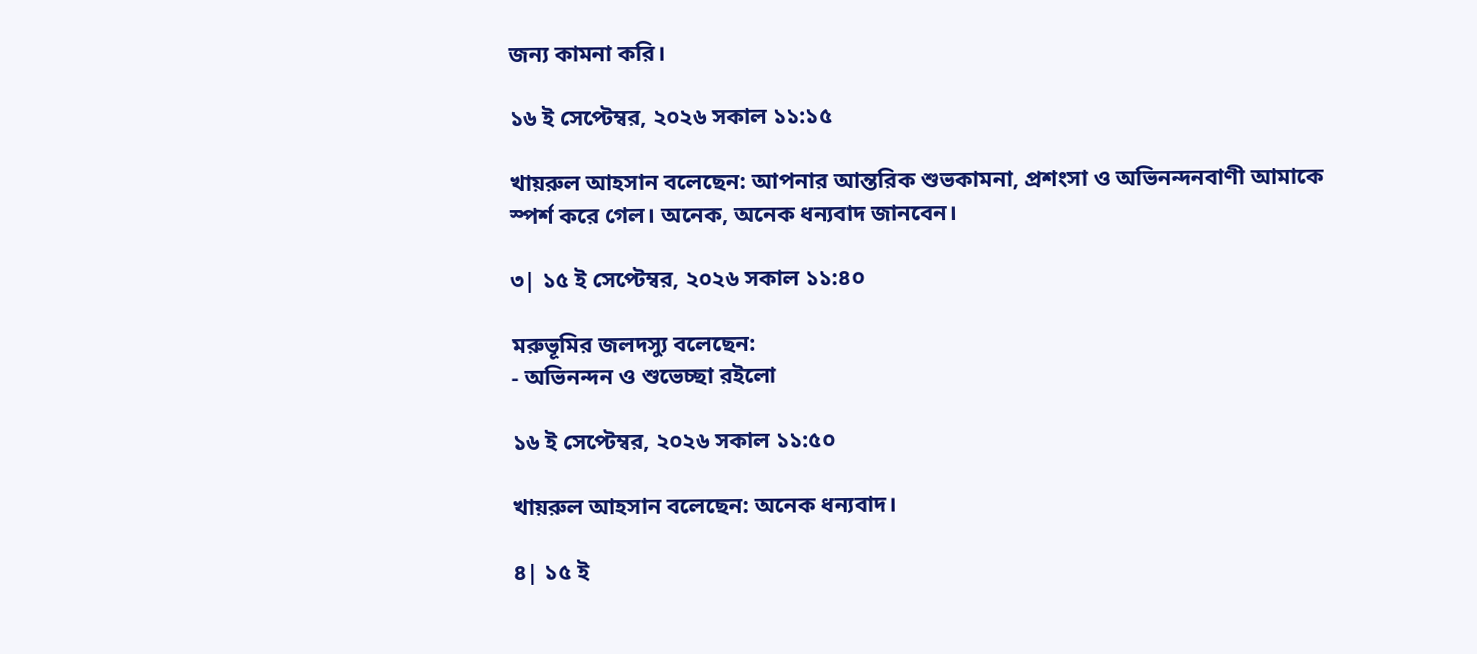জন্য কামনা করি।

১৬ ই সেপ্টেম্বর, ২০২৬ সকাল ১১:১৫

খায়রুল আহসান বলেছেন: আপনার আন্তরিক শুভকামনা, প্রশংসা ও অভিনন্দনবাণী আমাকে স্পর্শ করে গেল। অনেক, অনেক ধন্যবাদ জানবেন।

৩| ১৫ ই সেপ্টেম্বর, ২০২৬ সকাল ১১:৪০

মরুভূমির জলদস্যু বলেছেন:
- অভিনন্দন ও শুভেচ্ছা রইলো

১৬ ই সেপ্টেম্বর, ২০২৬ সকাল ১১:৫০

খায়রুল আহসান বলেছেন: অনেক ধন্যবাদ।

৪| ১৫ ই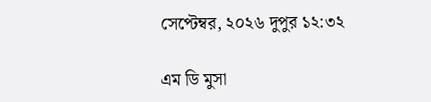সেপ্টেম্বর, ২০২৬ দুপুর ১২:৩২

এম ডি মুসা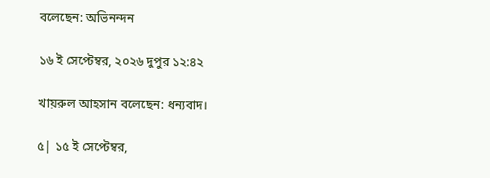বলেছেন: অভিনন্দন

১৬ ই সেপ্টেম্বর, ২০২৬ দুপুর ১২:৪২

খায়রুল আহসান বলেছেন: ধন্যবাদ।

৫| ১৫ ই সেপ্টেম্বর,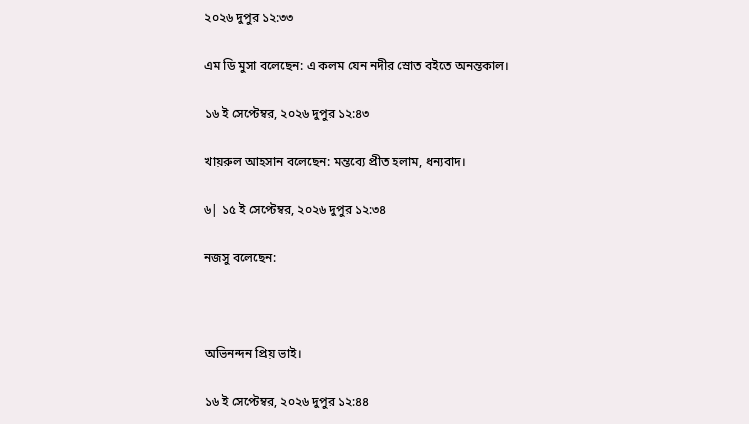২০২৬ দুপুর ১২:৩৩

এম ডি মুসা বলেছেন: এ কলম যেন নদীর স্রোত বইতে অনন্তকাল।

১৬ ই সেপ্টেম্বর, ২০২৬ দুপুর ১২:৪৩

খায়রুল আহসান বলেছেন: মন্তব্যে প্রীত হলাম, ধন্যবাদ।

৬| ১৫ ই সেপ্টেম্বর, ২০২৬ দুপুর ১২:৩৪

নজসু বলেছেন:



অভিনন্দন প্রিয় ভাই।

১৬ ই সেপ্টেম্বর, ২০২৬ দুপুর ১২:৪৪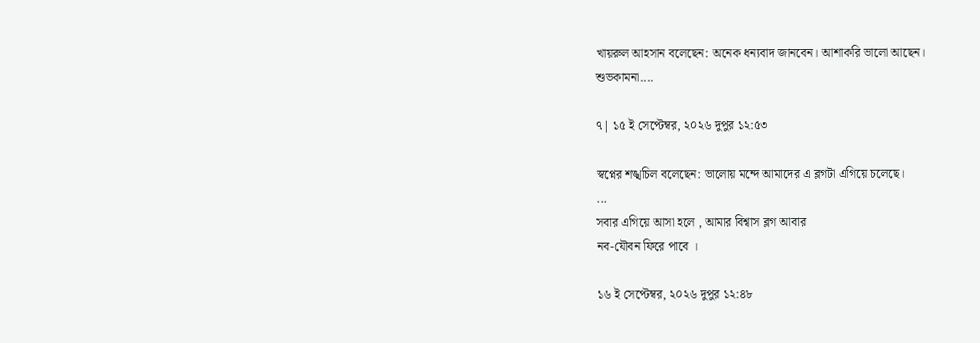খায়রুল আহসান বলেছেন: অনেক ধন্যবাদ জানবেন। আশাকরি ভালো আছেন।
শুভকামনা....

৭| ১৫ ই সেপ্টেম্বর, ২০২৬ দুপুর ১২:৫৩

স্বপ্নের শঙ্খচিল বলেছেন: ভালোয় মন্দে আমাদের এ ব্লগটা এগিয়ে চলেছে।
...
সবার এগিয়ে আসা হলে , আমার বিশ্বাস ব্লগ আবার
নব-যৌবন ফিরে পাবে ।

১৬ ই সেপ্টেম্বর, ২০২৬ দুপুর ১২:৪৮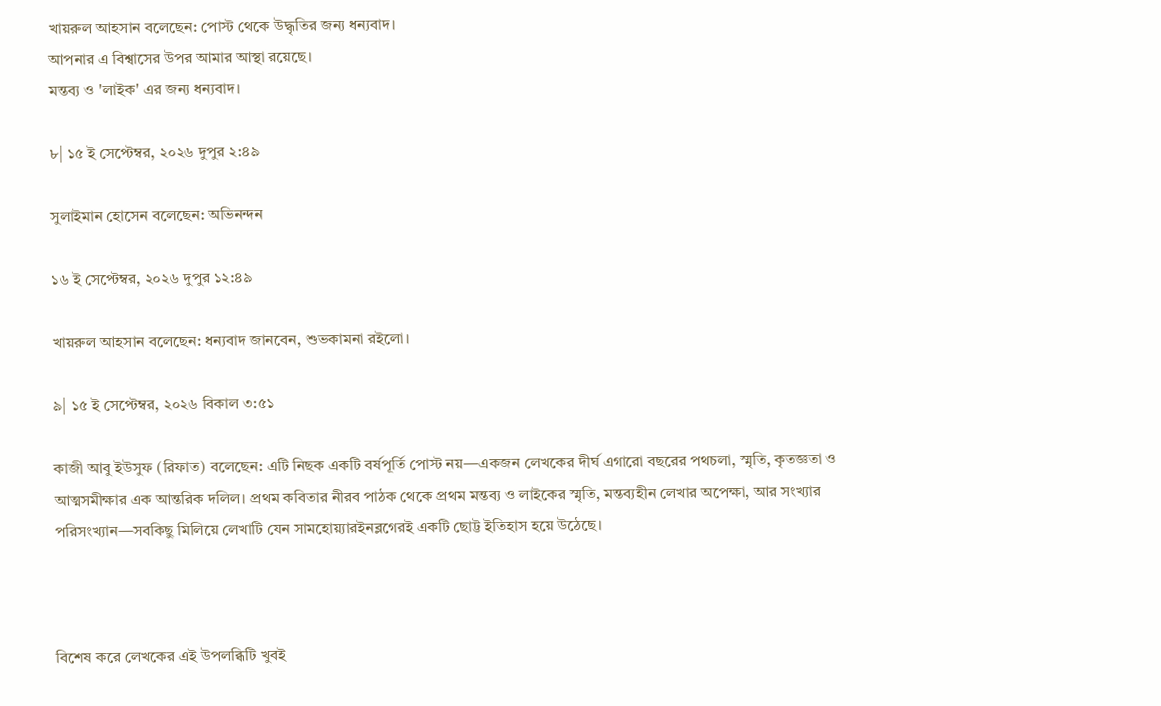খায়রুল আহসান বলেছেন: পোস্ট থেকে উদ্ধৃতির জন্য ধন্যবাদ।
আপনার এ বিশ্বাসের উপর আমার আস্থা রয়েছে।
মন্তব্য ও 'লাইক' এর জন্য ধন্যবাদ।

৮| ১৫ ই সেপ্টেম্বর, ২০২৬ দুপুর ২:৪৯

সুলাইমান হোসেন বলেছেন: অভিনন্দন

১৬ ই সেপ্টেম্বর, ২০২৬ দুপুর ১২:৪৯

খায়রুল আহসান বলেছেন: ধন্যবাদ জানবেন, শুভকামনা রইলো।

৯| ১৫ ই সেপ্টেম্বর, ২০২৬ বিকাল ৩:৫১

কাজী আবু ইউসুফ (রিফাত) বলেছেন: এটি নিছক একটি বর্ষপূর্তি পোস্ট নয়—একজন লেখকের দীর্ঘ এগারো বছরের পথচলা, স্মৃতি, কৃতজ্ঞতা ও আত্মসমীক্ষার এক আন্তরিক দলিল। প্রথম কবিতার নীরব পাঠক থেকে প্রথম মন্তব্য ও লাইকের স্মৃতি, মন্তব্যহীন লেখার অপেক্ষা, আর সংখ্যার পরিসংখ্যান—সবকিছু মিলিয়ে লেখাটি যেন সামহোয়্যারইনব্লগেরই একটি ছোট্ট ইতিহাস হয়ে উঠেছে।



বিশেষ করে লেখকের এই উপলব্ধিটি খুবই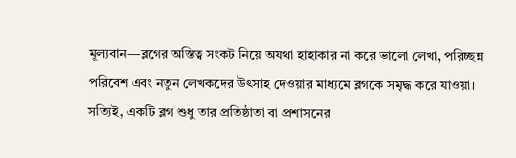মূল্যবান—ব্লগের অস্তিত্ব সংকট নিয়ে অযথা হাহাকার না করে ভালো লেখা, পরিচ্ছন্ন পরিবেশ এবং নতুন লেখকদের উৎসাহ দেওয়ার মাধ্যমে ব্লগকে সমৃদ্ধ করে যাওয়া। সত্যিই, একটি ব্লগ শুধু তার প্রতিষ্ঠাতা বা প্রশাসনের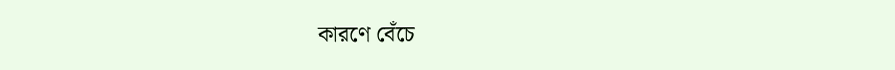কারণে বেঁচে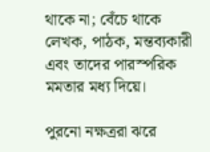থাকে না; বেঁচে থাকে লেখক, পাঠক, মন্তব্যকারী এবং তাদের পারস্পরিক মমতার মধ্য দিয়ে।

পুরনো নক্ষত্ররা ঝরে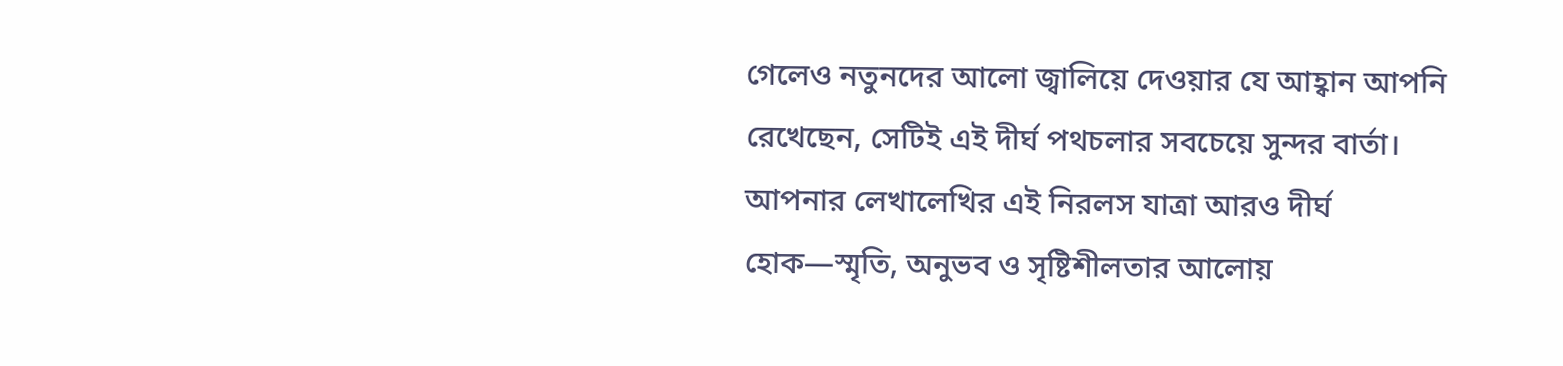গেলেও নতুনদের আলো জ্বালিয়ে দেওয়ার যে আহ্বান আপনি রেখেছেন, সেটিই এই দীর্ঘ পথচলার সবচেয়ে সুন্দর বার্তা। আপনার লেখালেখির এই নিরলস যাত্রা আরও দীর্ঘ হোক—স্মৃতি, অনুভব ও সৃষ্টিশীলতার আলোয়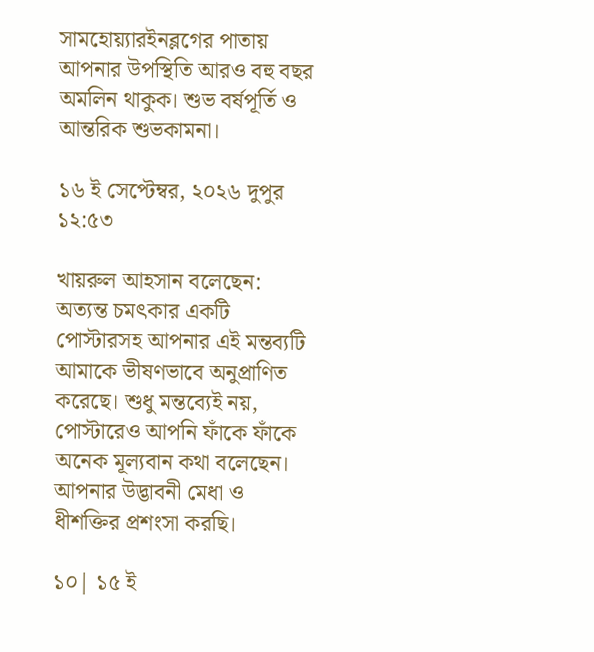সামহোয়্যারইনব্লগের পাতায় আপনার উপস্থিতি আরও বহু বছর অমলিন থাকুক। শুভ বর্ষপূর্তি ও আন্তরিক শুভকামনা।

১৬ ই সেপ্টেম্বর, ২০২৬ দুপুর ১২:৫৩

খায়রুল আহসান বলেছেন: অত্যন্ত চমৎকার একটি পোস্টারসহ আপনার এই মন্তব্যটি আমাকে ভীষণভাবে অনুপ্রাণিত করেছে। শুধু মন্তব্যেই নয়, পোস্টারেও আপনি ফাঁকে ফাঁকে অনেক মূল্যবান কথা বলেছেন।
আপনার উদ্ভাবনী মেধা ও ধীশক্তির প্রশংসা করছি।

১০| ১৫ ই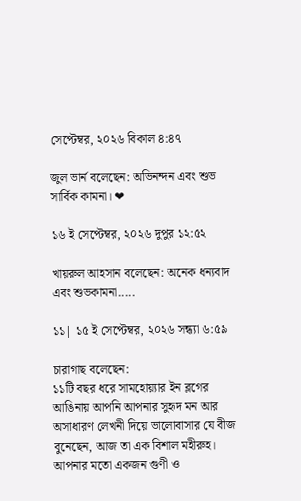সেপ্টেম্বর, ২০২৬ বিকাল ৪:৪৭

জুল ভার্ন বলেছেন: অভিনন্দন এবং শুভ সার্বিক কামনা। ❤

১৬ ই সেপ্টেম্বর, ২০২৬ দুপুর ১২:৫২

খায়রুল আহসান বলেছেন: অনেক ধন্যবাদ এবং শুভকামনা.....

১১| ১৫ ই সেপ্টেম্বর, ২০২৬ সন্ধ্যা ৬:৫৯

চারাগাছ বলেছেন:
১১টি বছর ধরে সামহোয়্যার ইন ব্লগের আঙিনায় আপনি আপনার সুহৃদ মন আর অসাধারণ লেখনী দিয়ে ভালোবাসার যে বীজ বুনেছেন, আজ তা এক বিশাল মহীরুহ। আপনার মতো একজন গুণী ও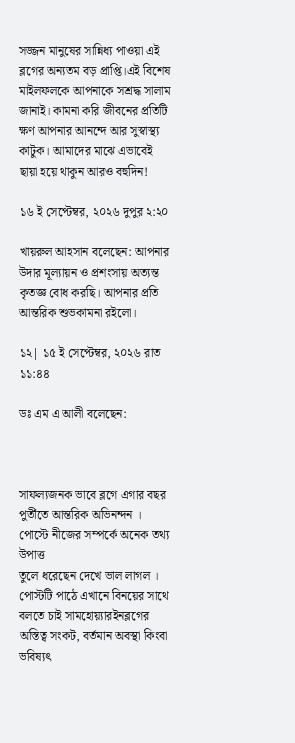সজ্জন মানুষের সান্নিধ্য পাওয়া এই ব্লগের অন্যতম বড় প্রাপ্তি।এই বিশেষ মাইলফলকে আপনাকে সশ্রদ্ধ সালাম জানাই। কামনা করি জীবনের প্রতিটি ক্ষণ আপনার আনন্দে আর সুস্বাস্থ্য কাটুক। আমাদের মাঝে এভাবেই ছায়া হয়ে থাকুন আরও বহুদিন!

১৬ ই সেপ্টেম্বর, ২০২৬ দুপুর ২:২০

খায়রুল আহসান বলেছেন: আপনার উদার মূল্যায়ন ও প্রশংসায় অত্যন্ত কৃতজ্ঞ বোধ করছি। আপনার প্রতি আন্তরিক শুভকামনা রইলো।

১২| ১৫ ই সেপ্টেম্বর, ২০২৬ রাত ১১:৪৪

ডঃ এম এ আলী বলেছেন:



সাফল্যজনক ভাবে ব্লগে এগার বছর পুর্তীতে আন্তরিক অভিনন্দন । পোস্টে নীজের সম্পর্কে অনেক তথ্য উপাত্ত
তুলে ধরেছেন দেখে ভাল লাগল ।
পোস্টটি পাঠে এখানে বিনয়ের সাথে বলতে চাই সামহোয়্যারইনব্লগের অস্তিত্ব সংকট, বর্তমান অবস্থা কিংবা ভবিষ্যৎ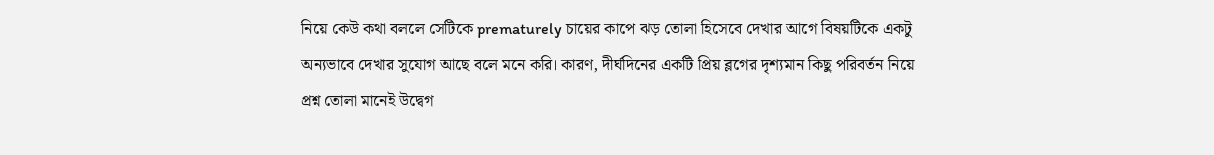নিয়ে কেউ কথা বললে সেটিকে prematurely চায়ের কাপে ঝড় তোলা হিসেবে দেখার আগে বিষয়টিকে একটু
অন্যভাবে দেখার সুযোগ আছে বলে মনে করি। কারণ, দীর্ঘদিনের একটি প্রিয় ব্লগের দৃশ্যমান কিছু পরিবর্তন নিয়ে
প্রশ্ন তোলা মানেই উদ্বেগ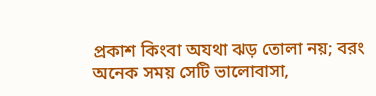প্রকাশ কিংবা অযথা ঝড় তোলা নয়; বরং অনেক সময় সেটি ভালোবাসা,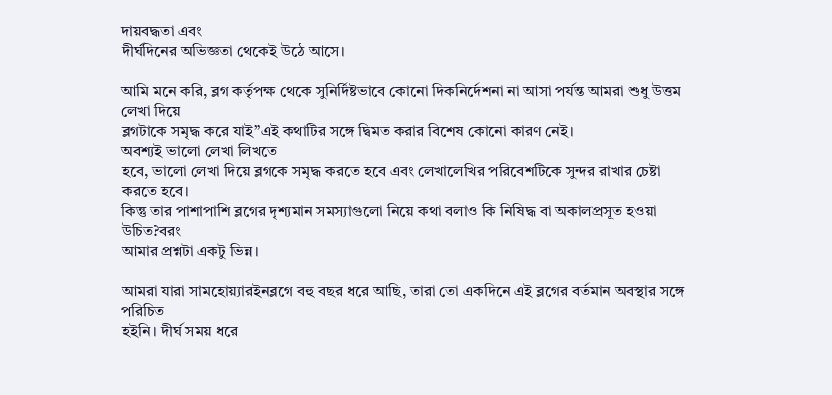দায়বদ্ধতা এবং
দীর্ঘদিনের অভিজ্ঞতা থেকেই উঠে আসে।

আমি মনে করি, ব্লগ কর্তৃপক্ষ থেকে সুনির্দিষ্টভাবে কোনো দিকনির্দেশনা না আসা পর্যন্ত আমরা শুধু উত্তম লেখা দিয়ে
ব্লগটাকে সমৃদ্ধ করে যাই”এই কথাটির সঙ্গে দ্বিমত করার বিশেষ কোনো কারণ নেই।
অবশ্যই ভালো লেখা লিখতে
হবে, ভালো লেখা দিয়ে ব্লগকে সমৃদ্ধ করতে হবে এবং লেখালেখির পরিবেশটিকে সুন্দর রাখার চেষ্টা করতে হবে।
কিন্তু তার পাশাপাশি ব্লগের দৃশ্যমান সমস্যাগুলো নিয়ে কথা বলাও কি নিষিদ্ধ বা অকালপ্রসূত হওয়া উচিত?বরং
আমার প্রশ্নটা একটু ভিন্ন।

আমরা যারা সামহোয়্যারইনব্লগে বহু বছর ধরে আছি, তারা তো একদিনে এই ব্লগের বর্তমান অবস্থার সঙ্গে পরিচিত
হইনি। দীর্ঘ সময় ধরে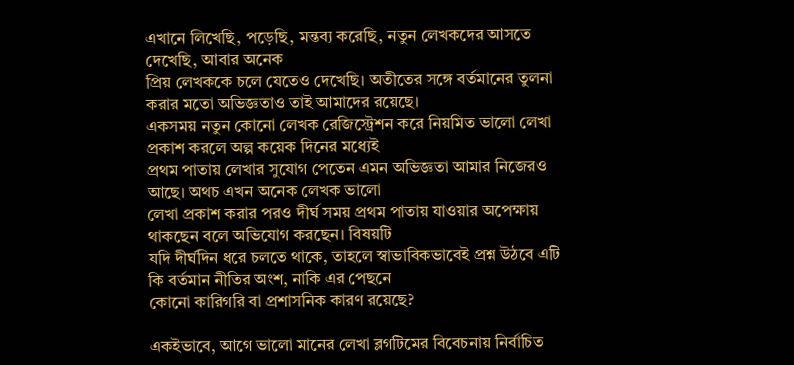এখানে লিখেছি, পড়েছি, মন্তব্য করেছি, নতুন লেখকদের আসতে দেখেছি, আবার অনেক
প্রিয় লেখককে চলে যেতেও দেখেছি। অতীতের সঙ্গে বর্তমানের তুলনা করার মতো অভিজ্ঞতাও তাই আমাদের রয়েছে।
একসময় নতুন কোনো লেখক রেজিস্ট্রেশন করে নিয়মিত ভালো লেখা প্রকাশ করলে অল্প কয়েক দিনের মধ্যেই
প্রথম পাতায় লেখার সুযোগ পেতেন এমন অভিজ্ঞতা আমার নিজেরও আছে। অথচ এখন অনেক লেখক ভালো
লেখা প্রকাশ করার পরও দীর্ঘ সময় প্রথম পাতায় যাওয়ার অপেক্ষায় থাকছেন বলে অভিযোগ করছেন। বিষয়টি
যদি দীর্ঘদিন ধরে চলতে থাকে, তাহলে স্বাভাবিকভাবেই প্রশ্ন উঠবে এটি কি বর্তমান নীতির অংশ, নাকি এর পেছনে
কোনো কারিগরি বা প্রশাসনিক কারণ রয়েছে?

একইভাবে, আগে ভালো মানের লেখা ব্লগটিমের বিবেচনায় নির্বাচিত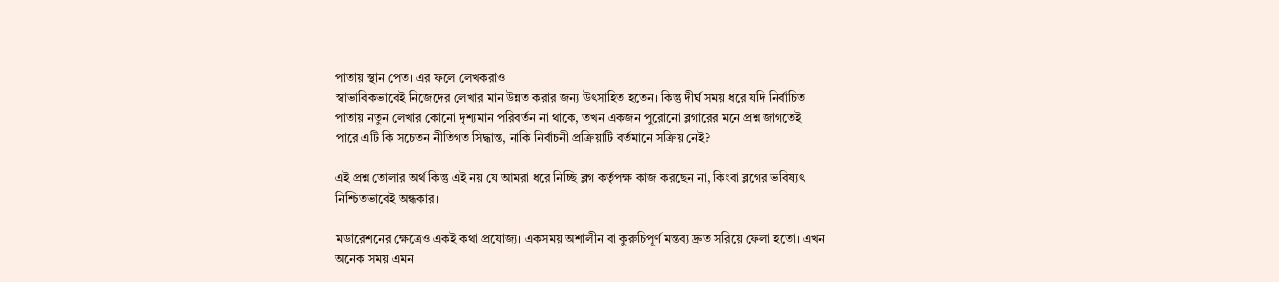পাতায় স্থান পেত। এর ফলে লেখকরাও
স্বাভাবিকভাবেই নিজেদের লেখার মান উন্নত করার জন্য উৎসাহিত হতেন। কিন্তু দীর্ঘ সময় ধরে যদি নির্বাচিত
পাতায় নতুন লেখার কোনো দৃশ্যমান পরিবর্তন না থাকে, তখন একজন পুরোনো ব্লগারের মনে প্রশ্ন জাগতেই
পারে এটি কি সচেতন নীতিগত সিদ্ধান্ত, নাকি নির্বাচনী প্রক্রিয়াটি বর্তমানে সক্রিয় নেই?

এই প্রশ্ন তোলার অর্থ কিন্তু এই নয় যে আমরা ধরে নিচ্ছি ব্লগ কর্তৃপক্ষ কাজ করছেন না, কিংবা ব্লগের ভবিষ্যৎ
নিশ্চিতভাবেই অন্ধকার।

মডারেশনের ক্ষেত্রেও একই কথা প্রযোজ্য। একসময় অশালীন বা কুরুচিপূর্ণ মন্তব্য দ্রুত সরিয়ে ফেলা হতো। এখন
অনেক সময় এমন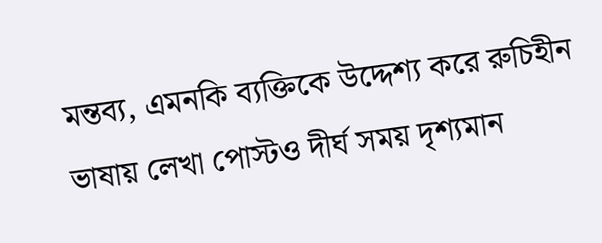মন্তব্য, এমনকি ব্যক্তিকে উদ্দেশ্য করে রুচিহীন ভাষায় লেখা পোস্টও দীর্ঘ সময় দৃশ্যমান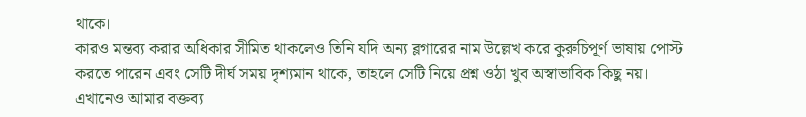থাকে।
কারও মন্তব্য করার অধিকার সীমিত থাকলেও তিনি যদি অন্য ব্লগারের নাম উল্লেখ করে কুরুচিপূর্ণ ভাষায় পোস্ট
করতে পারেন এবং সেটি দীর্ঘ সময় দৃশ্যমান থাকে, তাহলে সেটি নিয়ে প্রশ্ন ওঠা খুব অস্বাভাবিক কিছু নয়।
এখানেও আমার বক্তব্য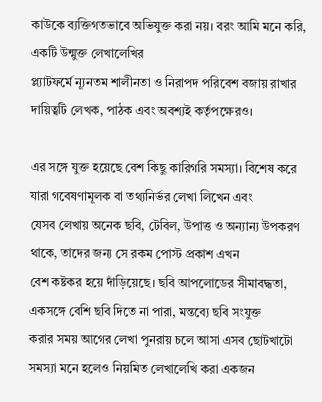কাউকে ব্যক্তিগতভাবে অভিযুক্ত করা নয়। বরং আমি মনে করি, একটি উন্মুক্ত লেখালেখির
প্ল্যাটফর্মে ন্যূনতম শালীনতা ও নিরাপদ পরিবেশ বজায় রাখার দায়িত্বটি লেখক, পাঠক এবং অবশ্যই কর্তৃপক্ষেরও।

এর সঙ্গে যুক্ত হয়েছে বেশ কিছু কারিগরি সমস্যা। বিশেষ করে যারা গবেষণামূলক বা তথ্যনির্ভর লেখা লিখেন এবং
যেসব লেখায় অনেক ছবি, টেবিল, উপাত্ত ও অন্যান্য উপকরণ থাকে, তাদের জন্য সে রকম পোস্ট প্রকাশ এখন
বেশ কষ্টকর হয়ে দাঁড়িয়েছে। ছবি আপলোডের সীমাবদ্ধতা, একসঙ্গে বেশি ছবি দিতে না পারা, মন্তব্যে ছবি সংযুক্ত
করার সময় আগের লেখা পুনরায় চলে আসা এসব ছোটখাটো সমস্যা মনে হলেও নিয়মিত লেখালেখি করা একজন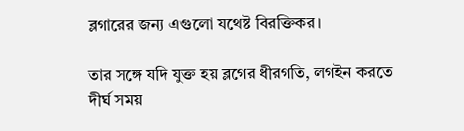ব্লগারের জন্য এগুলো যথেষ্ট বিরক্তিকর।

তার সঙ্গে যদি যুক্ত হয় ব্লগের ধীরগতি, লগইন করতে দীর্ঘ সময়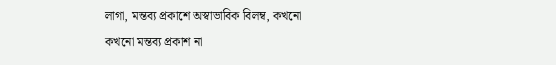লাগা, মন্তব্য প্রকাশে অস্বাভাবিক বিলম্ব, কখনো
কখনো মন্তব্য প্রকাশ না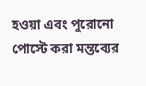হওয়া এবং পুরোনো পোস্টে করা মন্তব্যের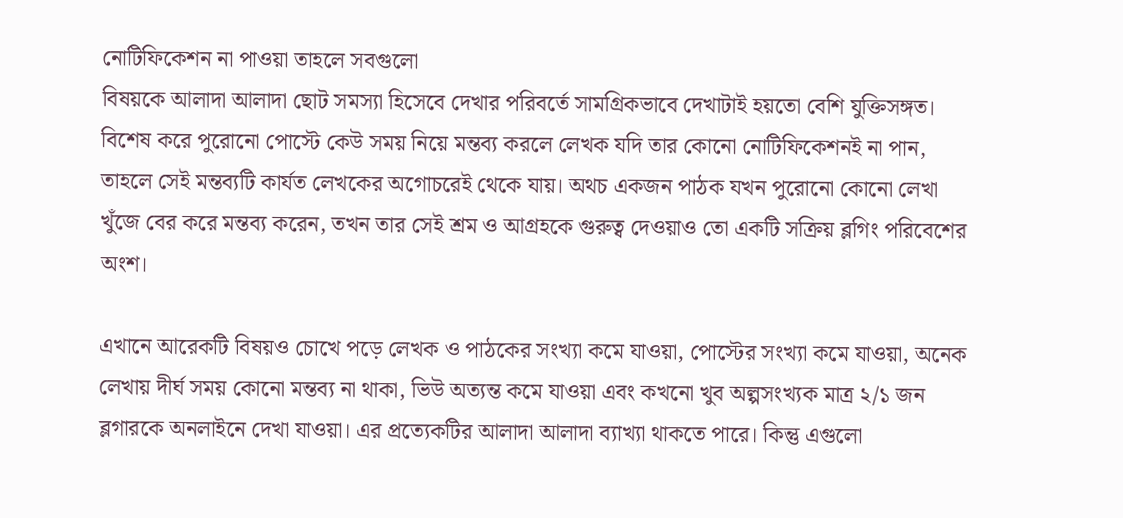নোটিফিকেশন না পাওয়া তাহলে সবগুলো
বিষয়কে আলাদা আলাদা ছোট সমস্যা হিসেবে দেখার পরিবর্তে সামগ্রিকভাবে দেখাটাই হয়তো বেশি যুক্তিসঙ্গত।
বিশেষ করে পুরোনো পোস্টে কেউ সময় নিয়ে মন্তব্য করলে লেখক যদি তার কোনো নোটিফিকেশনই না পান,
তাহলে সেই মন্তব্যটি কার্যত লেখকের অগোচরেই থেকে যায়। অথচ একজন পাঠক যখন পুরোনো কোনো লেখা
খুঁজে বের করে মন্তব্য করেন, তখন তার সেই শ্রম ও আগ্রহকে গুরুত্ব দেওয়াও তো একটি সক্রিয় ব্লগিং পরিবেশের
অংশ।

এখানে আরেকটি বিষয়ও চোখে পড়ে লেখক ও পাঠকের সংখ্যা কমে যাওয়া, পোস্টের সংখ্যা কমে যাওয়া, অনেক
লেখায় দীর্ঘ সময় কোনো মন্তব্য না থাকা, ভিউ অত্যন্ত কমে যাওয়া এবং কখনো খুব অল্পসংখ্যক মাত্র ২/১ জন
ব্লগারকে অনলাইনে দেখা যাওয়া। এর প্রত্যেকটির আলাদা আলাদা ব্যাখ্যা থাকতে পারে। কিন্তু এগুলো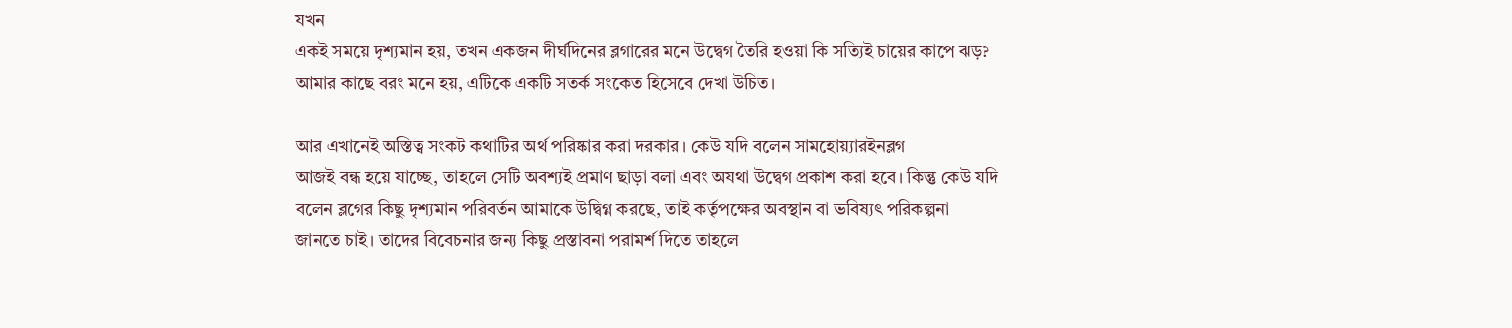যখন
একই সময়ে দৃশ্যমান হয়, তখন একজন দীর্ঘদিনের ব্লগারের মনে উদ্বেগ তৈরি হওয়া কি সত্যিই চায়ের কাপে ঝড়?
আমার কাছে বরং মনে হয়, এটিকে একটি সতর্ক সংকেত হিসেবে দেখা উচিত।

আর এখানেই অস্তিত্ব সংকট কথাটির অর্থ পরিষ্কার করা দরকার। কেউ যদি বলেন সামহোয়্যারইনব্লগ
আজই বন্ধ হয়ে যাচ্ছে, তাহলে সেটি অবশ্যই প্রমাণ ছাড়া বলা এবং অযথা উদ্বেগ প্রকাশ করা হবে। কিন্তু কেউ যদি
বলেন ব্লগের কিছু দৃশ্যমান পরিবর্তন আমাকে উদ্বিগ্ন করছে, তাই কর্তৃপক্ষের অবস্থান বা ভবিষ্যৎ পরিকল্পনা
জানতে চাই। তাদের বিবেচনার জন্য কিছু প্রস্তাবনা পরামর্শ দিতে তাহলে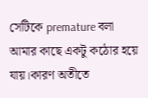সেটিকে premature বলা
আমার কাছে একটু কঠোর হয়ে যায়।কারণ অতীতে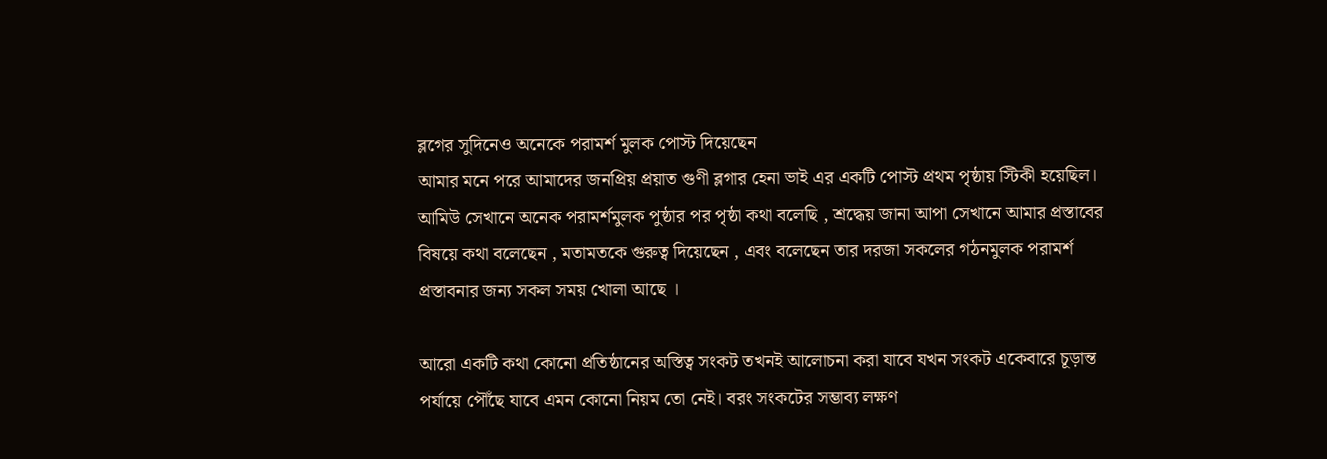ব্লগের সুদিনেও অনেকে পরামর্শ মুলক পোস্ট দিয়েছেন
আমার মনে পরে আমাদের জনপ্রিয় প্রয়াত গুণী ব্লগার হেনা ভাই এর একটি পোস্ট প্রথম পৃষ্ঠায় স্টিকী হয়েছিল।
আমিউ সেখানে অনেক পরামর্শমুলক পুষ্ঠার পর পৃষ্ঠা কথা বলেছি , শ্রদ্ধেয় জানা আপা সেখানে আমার প্রস্তাবের
বিষয়ে কথা বলেছেন , মতামতকে গুরুত্ব দিয়েছেন , এবং বলেছেন তার দরজা সকলের গঠনমুলক পরামর্শ
প্রস্তাবনার জন্য সকল সময় খোলা আছে ।

আরো একটি কথা কোনো প্রতিষ্ঠানের অস্তিত্ব সংকট তখনই আলোচনা করা যাবে যখন সংকট একেবারে চূড়ান্ত
পর্যায়ে পৌঁছে যাবে এমন কোনো নিয়ম তো নেই। বরং সংকটের সম্ভাব্য লক্ষণ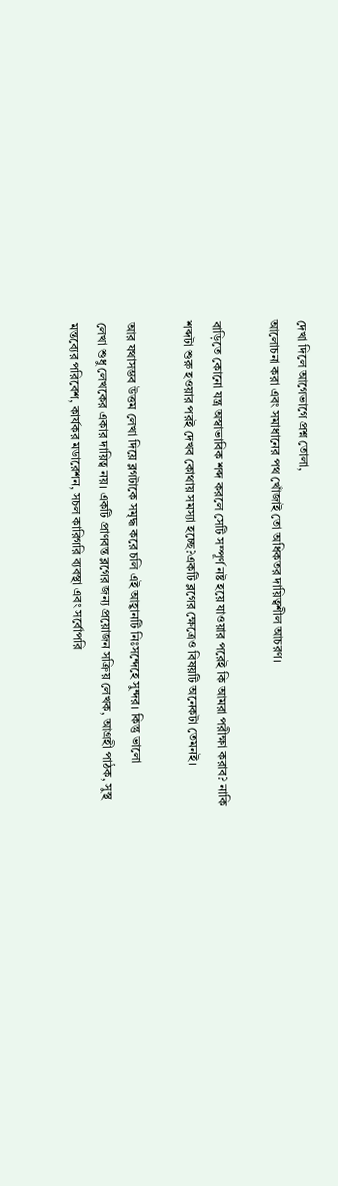দেখা দিলে আগেভাগে প্রশ্ন তোলা,
আলোচনা করা এবং সমাধানের পথ খোঁজাই তো অধিকতর দায়িত্বশীল আচরণ।

বাড়িতে কোনো যন্ত্র অস্বাভাবিক শব্দ করলে সেটি সম্পূর্ণ নষ্ট হয়ে যাওয়ার পরেই কি আমরা পরীক্ষা করাব? নাকি
শব্দটা শুরু হওয়ার পরই দেখব কোথায় সমস্যা হচ্ছে?একটি ব্লগের ক্ষেত্রেও বিষয়টি অনেকটা তেমনই।

আর যথাসম্ভব উত্তম লেখা দিয়ে ব্লগটাকে সমৃদ্ধ করে চলি এই আহ্বানটি নিঃসন্দেহে সুন্দর। কিন্তু ভালো
লেখা শুধু লেখকের একার দায়িত্ব নয়। একটি প্রাণবন্ত ব্লগের জন্য প্রয়োজন সক্রিয় লেখক, আগ্রহী পাঠক, সুস্থ
মন্তব্যের পরিবেশ, কার্যকর মডারেশন, সচল কারিগরি ব্যবস্থা এবং সর্বোপরি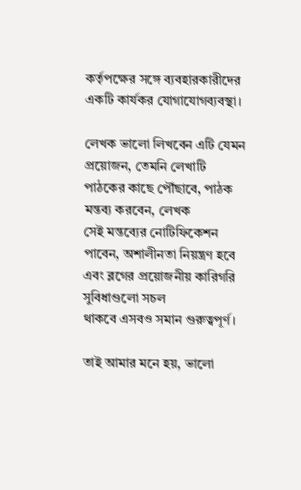কর্তৃপক্ষের সঙ্গে ব্যবহারকারীদের
একটি কার্যকর যোগাযোগব্যবস্থা।

লেখক ভালো লিখবেন এটি যেমন প্রয়োজন, তেমনি লেখাটি পাঠকের কাছে পৌঁছাবে, পাঠক মন্তব্য করবেন, লেখক
সেই মন্তব্যের নোটিফিকেশন পাবেন, অশালীনতা নিয়ন্ত্রণ হবে এবং ব্লগের প্রয়োজনীয় কারিগরি সুবিধাগুলো সচল
থাকবে এসবও সমান গুরুত্বপূর্ণ।

তাই আমার মনে হয়, ভালো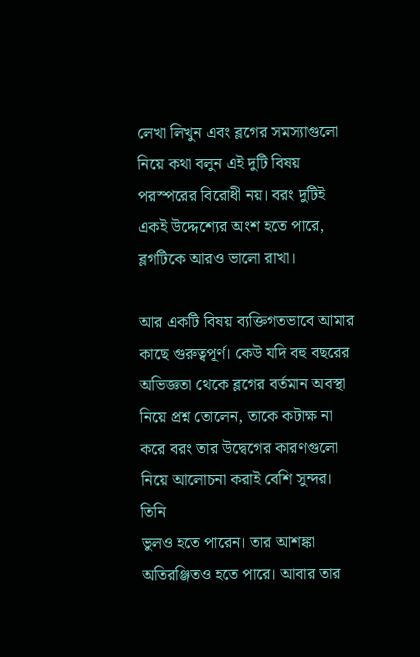লেখা লিখুন এবং ব্লগের সমস্যাগুলো নিয়ে কথা বলুন এই দুটি বিষয়
পরস্পরের বিরোধী নয়। বরং দুটিই একই উদ্দেশ্যের অংশ হতে পারে, ব্লগটিকে আরও ভালো রাখা।

আর একটি বিষয় ব্যক্তিগতভাবে আমার কাছে গুরুত্বপূর্ণ। কেউ যদি বহু বছরের অভিজ্ঞতা থেকে ব্লগের বর্তমান অবস্থা
নিয়ে প্রশ্ন তোলেন, তাকে কটাক্ষ না করে বরং তার উদ্বেগের কারণগুলো নিয়ে আলোচনা করাই বেশি সুন্দর। তিনি
ভুলও হতে পারেন। তার আশঙ্কা অতিরঞ্জিতও হতে পারে। আবার তার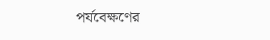পর্যবেক্ষণের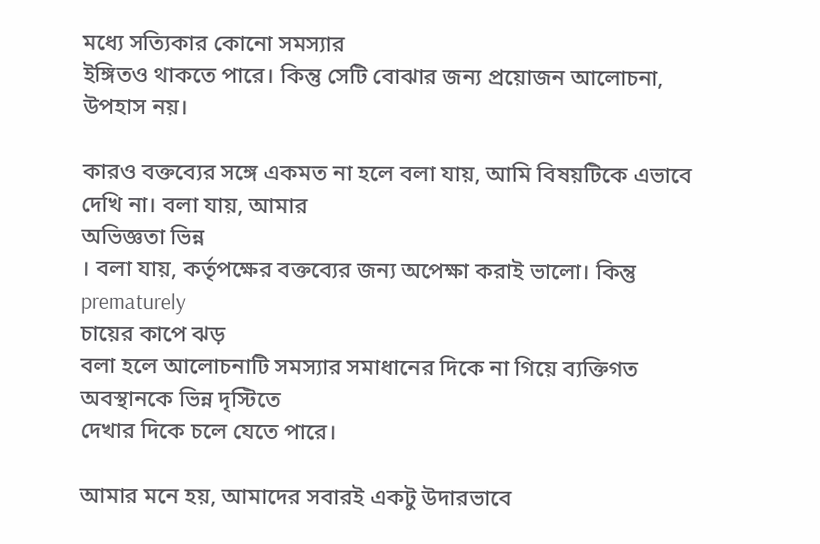মধ্যে সত্যিকার কোনো সমস্যার
ইঙ্গিতও থাকতে পারে। কিন্তু সেটি বোঝার জন্য প্রয়োজন আলোচনা, উপহাস নয়।

কারও বক্তব্যের সঙ্গে একমত না হলে বলা যায়, আমি বিষয়টিকে এভাবে দেখি না। বলা যায়, আমার
অভিজ্ঞতা ভিন্ন
। বলা যায়, কর্তৃপক্ষের বক্তব্যের জন্য অপেক্ষা করাই ভালো। কিন্তু prematurely
চায়ের কাপে ঝড়
বলা হলে আলোচনাটি সমস্যার সমাধানের দিকে না গিয়ে ব্যক্তিগত অবস্থানকে ভিন্ন দৃস্টিতে
দেখার দিকে চলে যেতে পারে।

আমার মনে হয়, আমাদের সবারই একটু উদারভাবে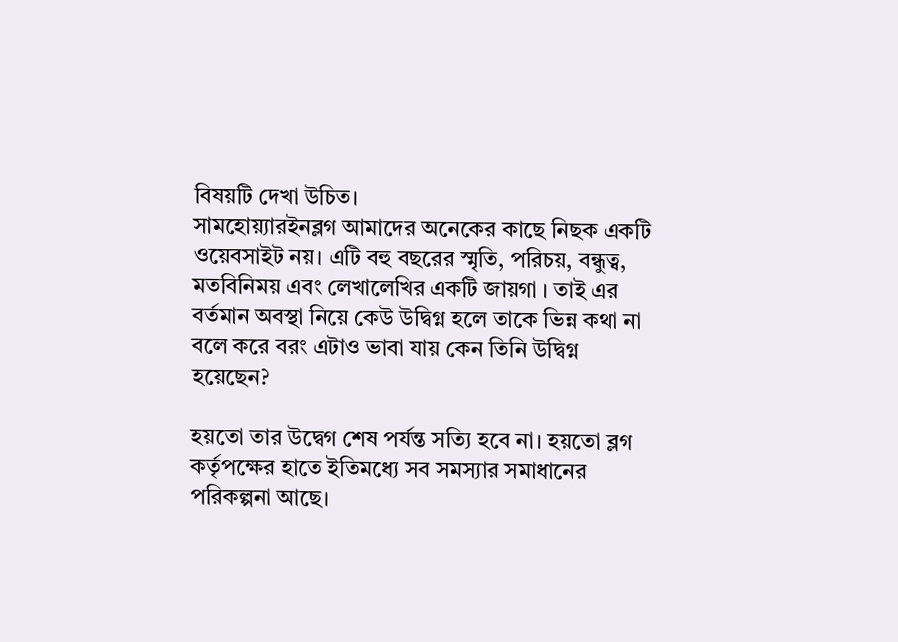বিষয়টি দেখা উচিত।
সামহোয়্যারইনব্লগ আমাদের অনেকের কাছে নিছক একটি ওয়েবসাইট নয়। এটি বহু বছরের স্মৃতি, পরিচয়, বন্ধুত্ব,
মতবিনিময় এবং লেখালেখির একটি জায়গা । তাই এর বর্তমান অবস্থা নিয়ে কেউ উদ্বিগ্ন হলে তাকে ভিন্ন কথা না
বলে করে বরং এটাও ভাবা যায় কেন তিনি উদ্বিগ্ন হয়েছেন?

হয়তো তার উদ্বেগ শেষ পর্যন্ত সত্যি হবে না। হয়তো ব্লগ কর্তৃপক্ষের হাতে ইতিমধ্যে সব সমস্যার সমাধানের
পরিকল্পনা আছে।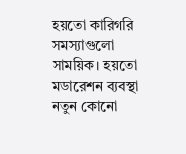হয়তো কারিগরি সমস্যাগুলো সাময়িক। হয়তো মডারেশন ব্যবস্থা নতুন কোনো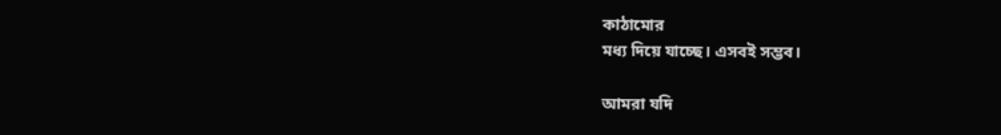কাঠামোর
মধ্য দিয়ে যাচ্ছে। এসবই সম্ভব।

আমরা যদি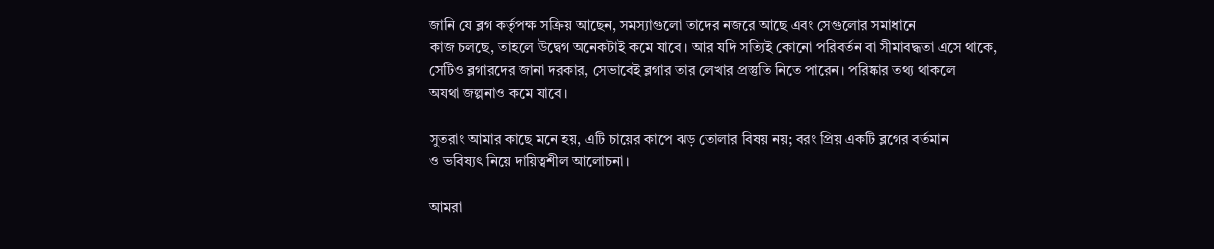জানি যে ব্লগ কর্তৃপক্ষ সক্রিয় আছেন, সমস্যাগুলো তাদের নজরে আছে এবং সেগুলোর সমাধানে
কাজ চলছে, তাহলে উদ্বেগ অনেকটাই কমে যাবে। আর যদি সত্যিই কোনো পরিবর্তন বা সীমাবদ্ধতা এসে থাকে,
সেটিও ব্লগারদের জানা দরকার, সেভাবেই ব্লগার তার লেখার প্রস্তুতি নিতে পারেন। পরিষ্কার তথ্য থাকলে
অযথা জল্পনাও কমে যাবে।

সুতরাং আমার কাছে মনে হয়, এটি চায়ের কাপে ঝড় তোলার বিষয় নয়; বরং প্রিয় একটি ব্লগের বর্তমান
ও ভবিষ্যৎ নিয়ে দায়িত্বশীল আলোচনা।

আমরা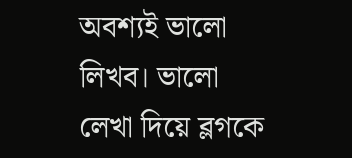অবশ্যই ভালো লিখব। ভালো লেখা দিয়ে ব্লগকে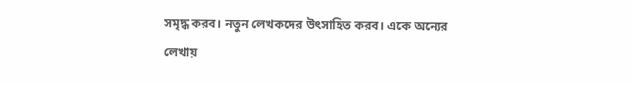সমৃদ্ধ করব। নতুন লেখকদের উৎসাহিত করব। একে অন্যের
লেখায়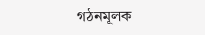গঠনমূলক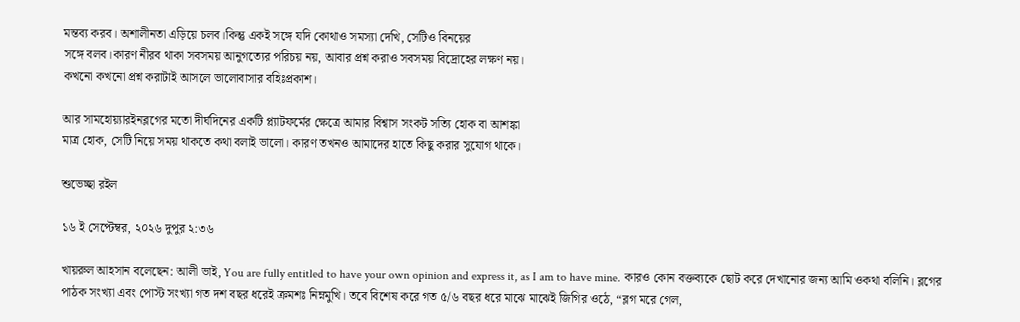মন্তব্য করব। অশালীনতা এড়িয়ে চলব।কিন্তু একই সঙ্গে যদি কোথাও সমস্যা দেখি, সেটিও বিনয়ের
সঙ্গে বলব।কারণ নীরব থাকা সবসময় আনুগত্যের পরিচয় নয়, আবার প্রশ্ন করাও সবসময় বিদ্রোহের লক্ষণ নয়।
কখনো কখনো প্রশ্ন করাটাই আসলে ভালোবাসার বহিঃপ্রকাশ।

আর সামহোয়্যারইনব্লগের মতো দীর্ঘদিনের একটি প্ল্যাটফর্মের ক্ষেত্রে আমার বিশ্বাস সংকট সত্যি হোক বা আশঙ্কা
মাত্র হোক, সেটি নিয়ে সময় থাকতে কথা বলাই ভালো। কারণ তখনও আমাদের হাতে কিছু করার সুযোগ থাকে।

শুভেচ্ছা রইল

১৬ ই সেপ্টেম্বর, ২০২৬ দুপুর ২:৩৬

খায়রুল আহসান বলেছেন: আলী ভাই, You are fully entitled to have your own opinion and express it, as I am to have mine. কারও কোন বক্তব্যকে ছোট করে দেখানোর জন্য আমি ওকথা বলিনি। ব্লগের পাঠক সংখ্যা এবং পোস্ট সংখ্যা গত দশ বছর ধরেই ক্রমশঃ নিম্নমুখি। তবে বিশেষ করে গত ৫/৬ বছর ধরে মাঝে মাঝেই জিগির ওঠে, “ব্লগ মরে গেল,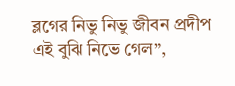ব্লগের নিভু নিভু জীবন প্রদীপ এই বুঝি নিভে গেল”,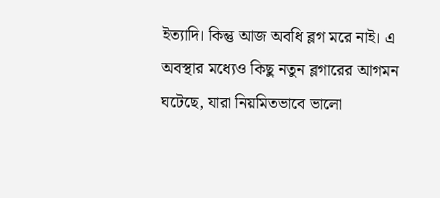ইত্যাদি। কিন্তু আজ অবধি ব্লগ মরে নাই। এ অবস্থার মধ্যেও কিছু নতুন ব্লগারের আগমন ঘটেছে, যারা নিয়মিতভাবে ভালো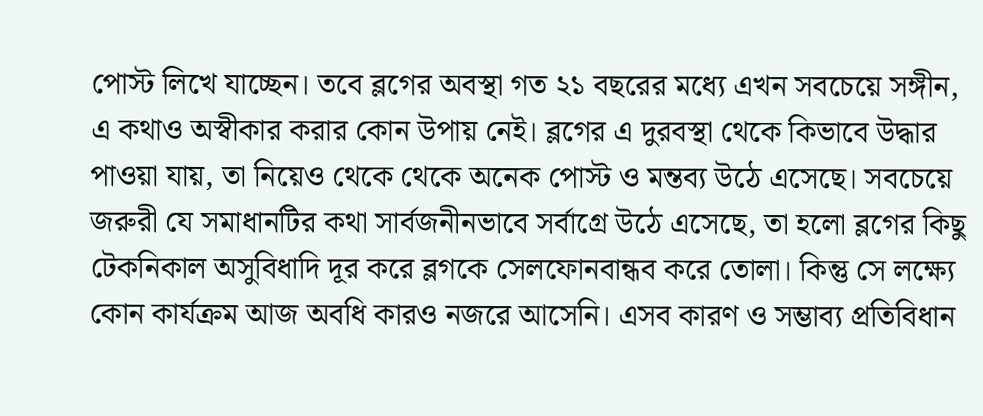পোস্ট লিখে যাচ্ছেন। তবে ব্লগের অবস্থা গত ২১ বছরের মধ্যে এখন সবচেয়ে সঙ্গীন, এ কথাও অস্বীকার করার কোন উপায় নেই। ব্লগের এ দুরবস্থা থেকে কিভাবে উদ্ধার পাওয়া যায়, তা নিয়েও থেকে থেকে অনেক পোস্ট ও মন্তব্য উঠে এসেছে। সবচেয়ে জরুরী যে সমাধানটির কথা সার্বজনীনভাবে সর্বাগ্রে উঠে এসেছে, তা হলো ব্লগের কিছু টেকনিকাল অসুবিধাদি দূর করে ব্লগকে সেলফোনবান্ধব করে তোলা। কিন্তু সে লক্ষ্যে কোন কার্যক্রম আজ অবধি কারও নজরে আসেনি। এসব কারণ ও সম্ভাব্য প্রতিবিধান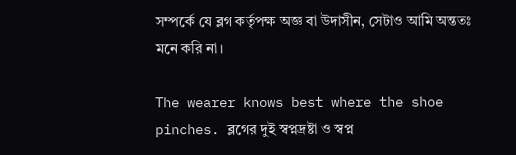সম্পর্কে যে ব্লগ কর্তৃপক্ষ অজ্ঞ বা উদাসীন, সেটাও আমি অন্ততঃ মনে করি না।

The wearer knows best where the shoe pinches. ব্লগের দুই স্বপ্নদ্রষ্টা ও স্বপ্ন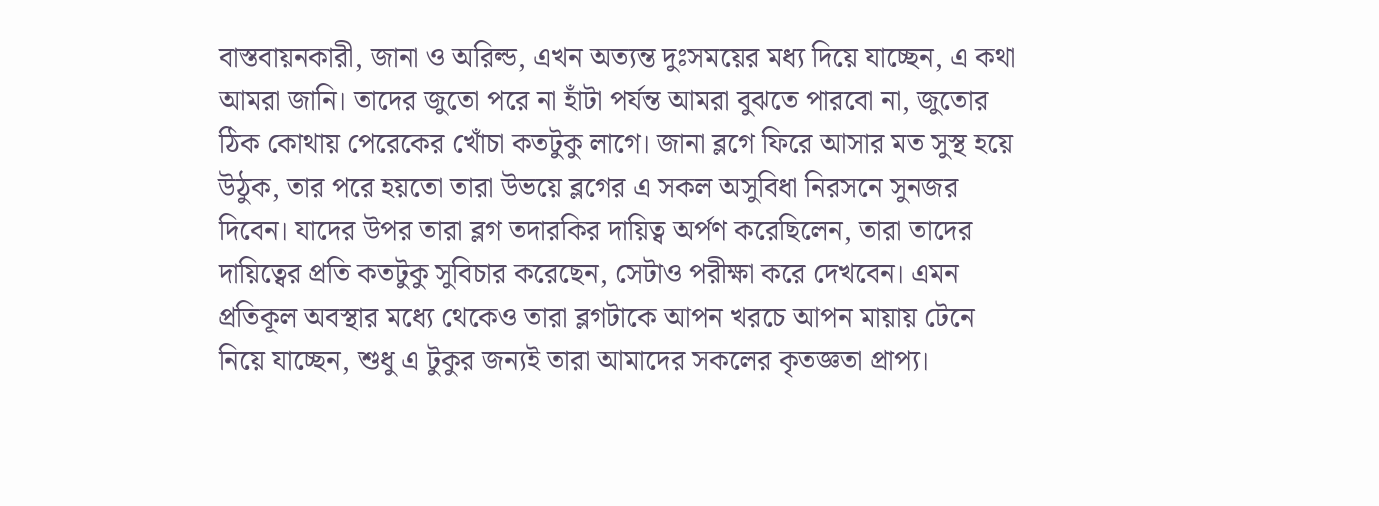বাস্তবায়নকারী, জানা ও অরিল্ড, এখন অত্যন্ত দুঃসময়ের মধ্য দিয়ে যাচ্ছেন, এ কথা আমরা জানি। তাদের জুতো পরে না হাঁটা পর্যন্ত আমরা বুঝতে পারবো না, জুতোর ঠিক কোথায় পেরেকের খোঁচা কতটুকু লাগে। জানা ব্লগে ফিরে আসার মত সুস্থ হয়ে উঠুক, তার পরে হয়তো তারা উভয়ে ব্লগের এ সকল অসুবিধা নিরসনে সুনজর দিবেন। যাদের উপর তারা ব্লগ তদারকির দায়িত্ব অর্পণ করেছিলেন, তারা তাদের দায়িত্বের প্রতি কতটুকু সুবিচার করেছেন, সেটাও পরীক্ষা করে দেখবেন। এমন প্রতিকূল অবস্থার মধ্যে থেকেও তারা ব্লগটাকে আপন খরচে আপন মায়ায় টেনে নিয়ে যাচ্ছেন, শুধু এ টুকুর জন্যই তারা আমাদের সকলের কৃতজ্ঞতা প্রাপ্য।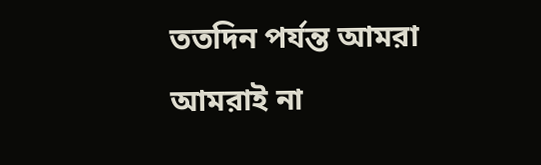ততদিন পর্যন্ত আমরা আমরাই না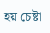হয় চেষ্টা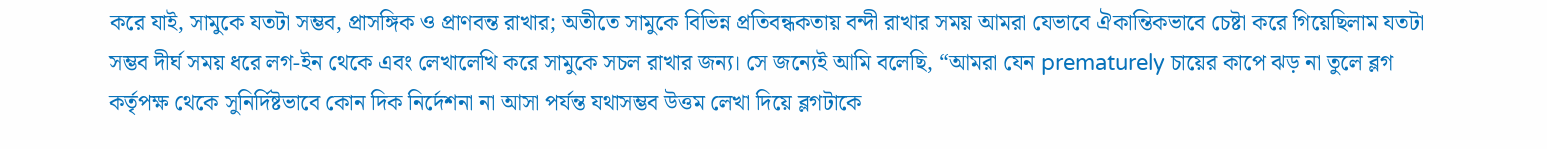করে যাই, সামুকে যতটা সম্ভব, প্রাসঙ্গিক ও প্রাণবন্ত রাখার; অতীতে সামুকে বিভিন্ন প্রতিবন্ধকতায় বন্দী রাখার সময় আমরা যেভাবে ঐকান্তিকভাবে চেষ্টা করে গিয়েছিলাম যতটা সম্ভব দীর্ঘ সময় ধরে লগ-ইন থেকে এবং লেখালেখি করে সামুকে সচল রাখার জন্য। সে জন্যেই আমি বলেছি, “আমরা যেন prematurely চায়ের কাপে ঝড় না তুলে ব্লগ কর্তৃপক্ষ থেকে সুনির্দিষ্টভাবে কোন দিক নির্দেশনা না আসা পর্যন্ত যথাসম্ভব উত্তম লেখা দিয়ে ব্লগটাকে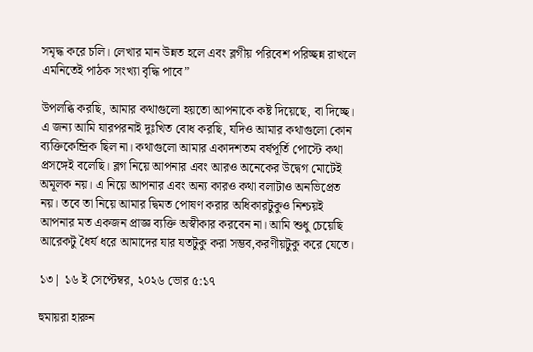সমৃদ্ধ করে চলি। লেখার মান উন্নত হলে এবং ব্লগীয় পরিবেশ পরিচ্ছন্ন রাখলে এমনিতেই পাঠক সংখ্যা বৃদ্ধি পাবে”

উপলব্ধি করছি, আমার কথাগুলো হয়তো আপনাকে কষ্ট দিয়েছে, বা দিচ্ছে। এ জন্য আমি যারপরনাই দুঃখিত বোধ করছি, যদিও আমার কথাগুলো কোন ব্যক্তিকেন্দ্রিক ছিল না। কথাগুলো আমার একাদশতম বর্ষপূর্তি পোস্টে কথা প্রসঙ্গেই বলেছি। ব্লগ নিয়ে আপনার এবং আরও অনেকের উদ্বেগ মোটেই অমূলক নয়। এ নিয়ে আপনার এবং অন্য কারও কথা বলাটাও অনভিপ্রেত নয়। তবে তা নিয়ে আমার দ্বিমত পোষণ করার অধিকারটুকুও নিশ্চয়ই আপনার মত একজন প্রাজ্ঞ ব্যক্তি অস্বীকার করবেন না। আমি শুধু চেয়েছি আরেকটু ধৈর্য ধরে আমাদের যার যতটুকু করা সম্ভব,করণীয়টুকু করে যেতে।

১৩| ১৬ ই সেপ্টেম্বর, ২০২৬ ভোর ৫:১৭

হুমায়রা হারুন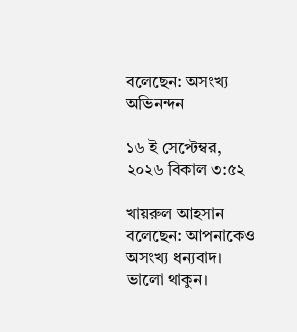বলেছেন: অসংখ্য অভিনন্দন

১৬ ই সেপ্টেম্বর, ২০২৬ বিকাল ৩:৫২

খায়রুল আহসান বলেছেন: আপনাকেও অসংখ্য ধন্যবাদ। ভালো থাকুন।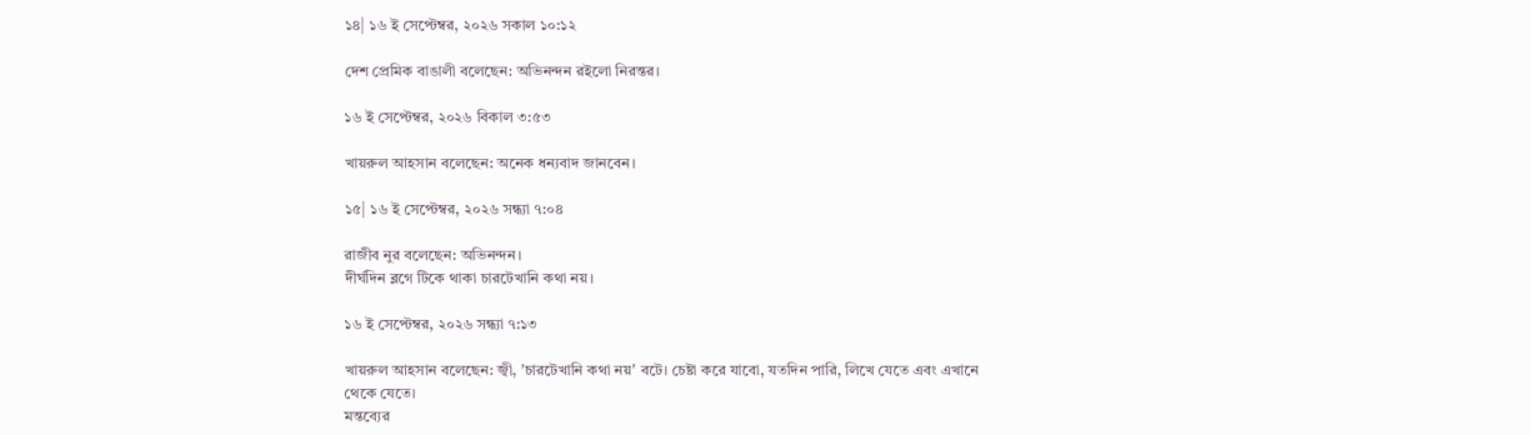১৪| ১৬ ই সেপ্টেম্বর, ২০২৬ সকাল ১০:১২

দেশ প্রেমিক বাঙালী বলেছেন: অভিনন্দন রইলো নিরন্তর।

১৬ ই সেপ্টেম্বর, ২০২৬ বিকাল ৩:৫৩

খায়রুল আহসান বলেছেন: অনেক ধন্যবাদ জানবেন।

১৫| ১৬ ই সেপ্টেম্বর, ২০২৬ সন্ধ্যা ৭:০৪

রাজীব নুর বলেছেন: অভিনন্দন।
দীর্ঘদিন ব্লগে টিকে থাকা চারটেখানি কথা নয়।

১৬ ই সেপ্টেম্বর, ২০২৬ সন্ধ্যা ৭:১৩

খায়রুল আহসান বলেছেন: জ্বী, 'চারটেখানি কথা নয়' বটে। চেষ্টা করে যাবো, যতদিন পারি, লিখে যেতে এবং এখানে থেকে যেতে।
মন্তব্যের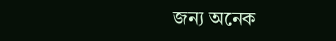জন্য অনেক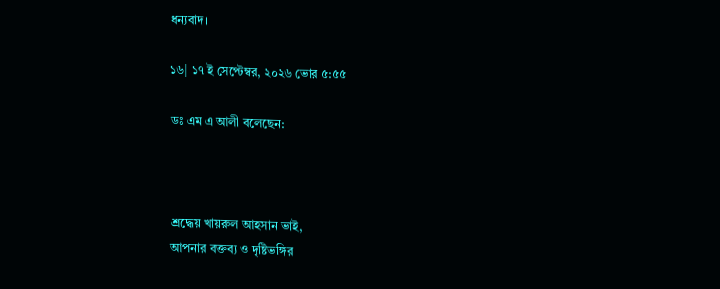ধন্যবাদ।

১৬| ১৭ ই সেপ্টেম্বর, ২০২৬ ভোর ৫:৫৫

ডঃ এম এ আলী বলেছেন:



শ্রদ্ধেয় খায়রুল আহসান ভাই,
আপনার বক্তব্য ও দৃষ্টিভঙ্গির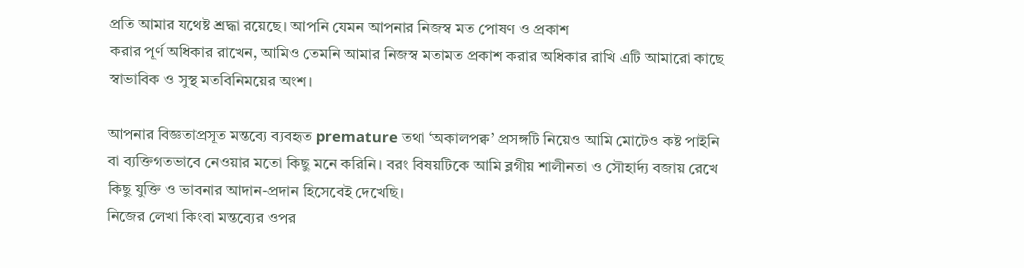প্রতি আমার যথেষ্ট শ্রদ্ধা রয়েছে। আপনি যেমন আপনার নিজস্ব মত পোষণ ও প্রকাশ
করার পূর্ণ অধিকার রাখেন, আমিও তেমনি আমার নিজস্ব মতামত প্রকাশ করার অধিকার রাখি এটি আমারো কাছে
স্বাভাবিক ও সুস্থ মতবিনিময়ের অংশ।

আপনার বিজ্ঞতাপ্রসূত মন্তব্যে ব্যবহৃত premature তথা ‘অকালপক্ব’ প্রসঙ্গটি নিয়েও আমি মোটেও কষ্ট পাইনি বা ব্যক্তিগতভাবে নেওয়ার মতো কিছু মনে করিনি। বরং বিষয়টিকে আমি ব্লগীয় শালীনতা ও সৌহার্দ্য বজায় রেখে
কিছু যুক্তি ও ভাবনার আদান-প্রদান হিসেবেই দেখেছি।
নিজের লেখা কিংবা মন্তব্যের ওপর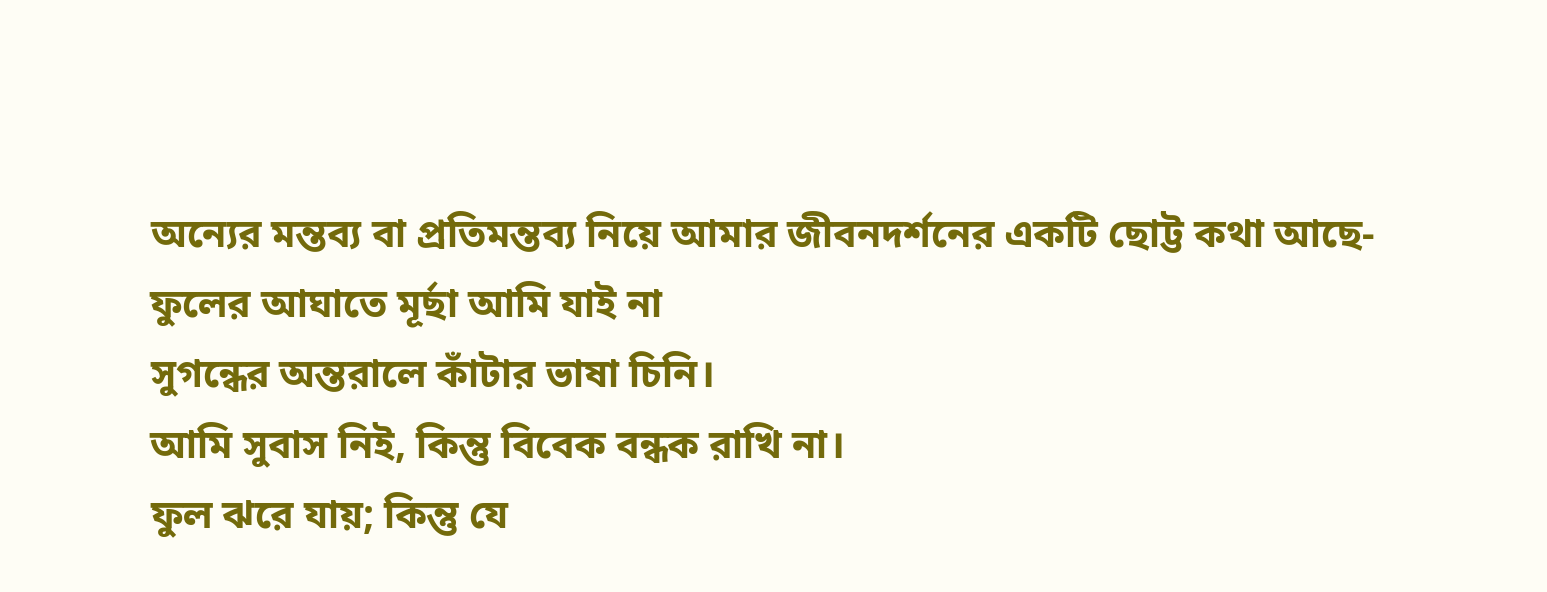অন্যের মন্তব্য বা প্রতিমন্তব্য নিয়ে আমার জীবনদর্শনের একটি ছোট্ট কথা আছে-
ফুলের আঘাতে মূর্ছা আমি যাই না
সুগন্ধের অন্তরালে কাঁটার ভাষা চিনি।
আমি সুবাস নিই, কিন্তু বিবেক বন্ধক রাখি না।
ফুল ঝরে যায়; কিন্তু যে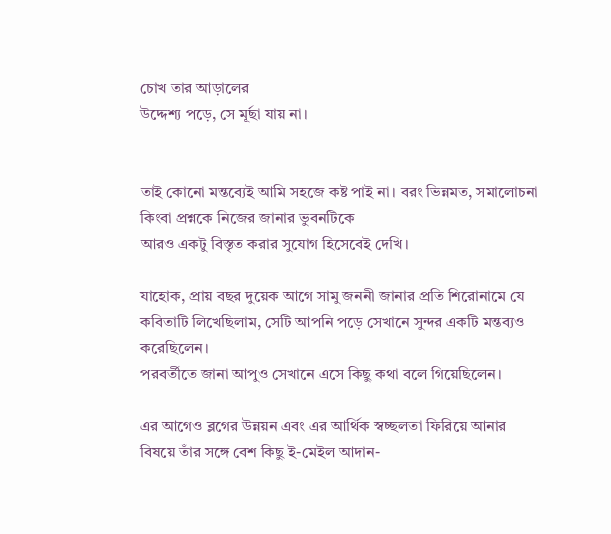চোখ তার আড়ালের
উদ্দেশ্য পড়ে, সে মূর্ছা যায় না।


তাই কোনো মন্তব্যেই আমি সহজে কষ্ট পাই না। বরং ভিন্নমত, সমালোচনা কিংবা প্রশ্নকে নিজের জানার ভুবনটিকে
আরও একটু বিস্তৃত করার সুযোগ হিসেবেই দেখি।

যাহোক, প্রায় বছর দুয়েক আগে সামু জননী জানার প্রতি শিরোনামে যে কবিতাটি লিখেছিলাম, সেটি আপনি পড়ে সেখানে সুন্দর একটি মন্তব্যও করেছিলেন।
পরবর্তীতে জানা আপুও সেখানে এসে কিছু কথা বলে গিয়েছিলেন।

এর আগেও ব্লগের উন্নয়ন এবং এর আর্থিক স্বচ্ছলতা ফিরিয়ে আনার বিষয়ে তাঁর সঙ্গে বেশ কিছু ই-মেইল আদান-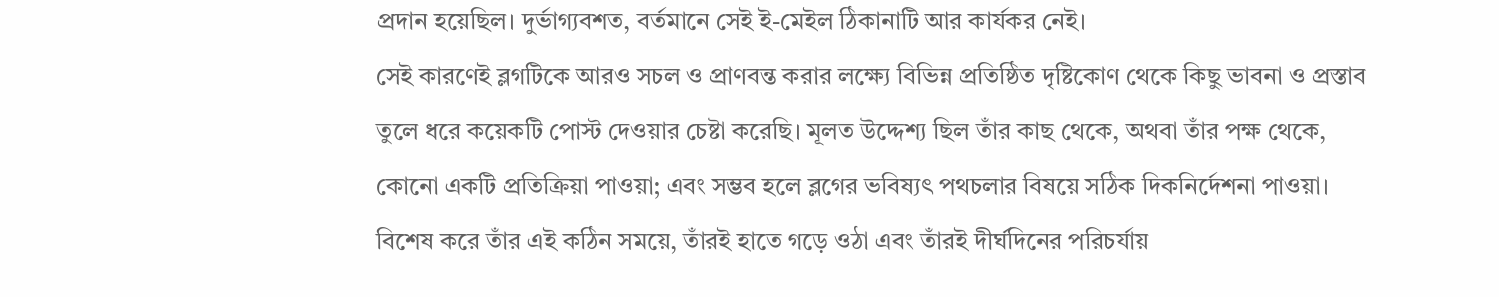প্রদান হয়েছিল। দুর্ভাগ্যবশত, বর্তমানে সেই ই-মেইল ঠিকানাটি আর কার্যকর নেই।
সেই কারণেই ব্লগটিকে আরও সচল ও প্রাণবন্ত করার লক্ষ্যে বিভিন্ন প্রতিষ্ঠিত দৃষ্টিকোণ থেকে কিছু ভাবনা ও প্রস্তাব
তুলে ধরে কয়েকটি পোস্ট দেওয়ার চেষ্টা করেছি। মূলত উদ্দেশ্য ছিল তাঁর কাছ থেকে, অথবা তাঁর পক্ষ থেকে,
কোনো একটি প্রতিক্রিয়া পাওয়া; এবং সম্ভব হলে ব্লগের ভবিষ্যৎ পথচলার বিষয়ে সঠিক দিকনির্দেশনা পাওয়া।
বিশেষ করে তাঁর এই কঠিন সময়ে, তাঁরই হাতে গড়ে ওঠা এবং তাঁরই দীর্ঘদিনের পরিচর্যায়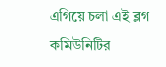এগিয়ে চলা এই ব্লগ
কমিউনিটির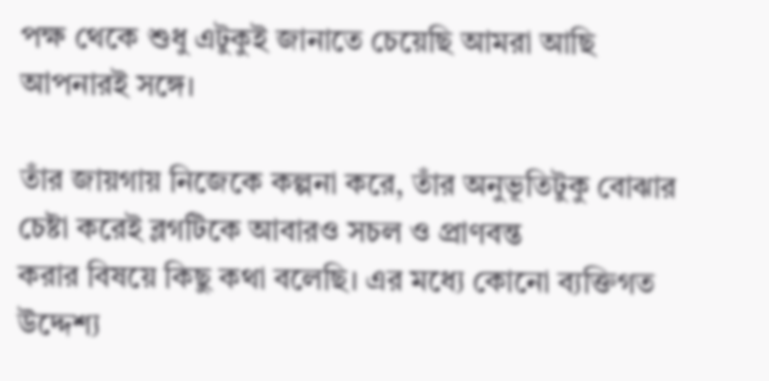পক্ষ থেকে শুধু এটুকুই জানাতে চেয়েছি আমরা আছি আপনারই সঙ্গে।

তাঁর জায়গায় নিজেকে কল্পনা করে, তাঁর অনুভূতিটুকু বোঝার চেষ্টা করেই ব্লগটিকে আবারও সচল ও প্রাণবন্ত
করার বিষয়ে কিছু কথা বলেছি। এর মধ্যে কোনো ব্যক্তিগত উদ্দেশ্য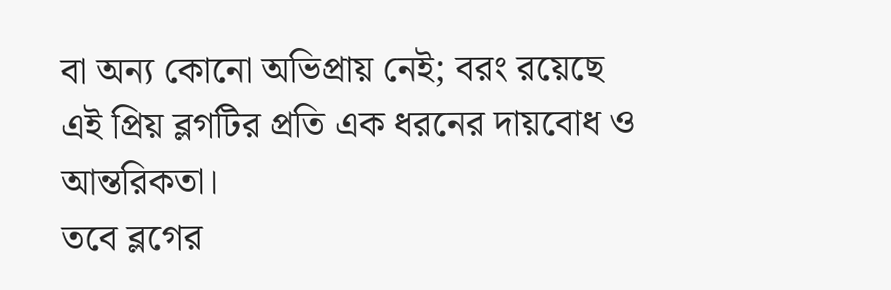বা অন্য কোনো অভিপ্রায় নেই; বরং রয়েছে
এই প্রিয় ব্লগটির প্রতি এক ধরনের দায়বোধ ও আন্তরিকতা।
তবে ব্লগের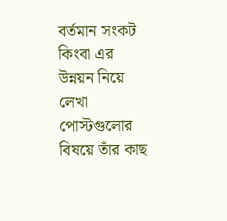বর্তমান সংকট কিংবা এর উন্নয়ন নিয়ে লেখা পোস্টগুলোর বিষয়ে তাঁর কাছ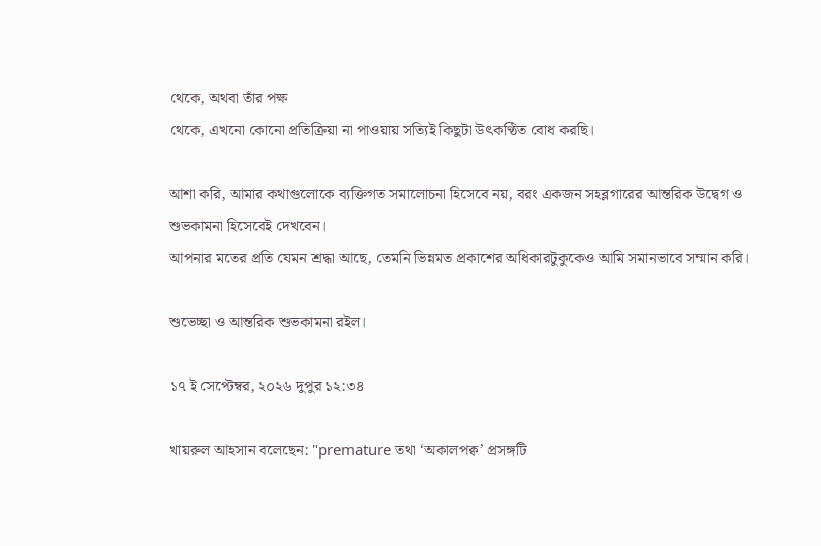থেকে, অথবা তাঁর পক্ষ
থেকে, এখনো কোনো প্রতিক্রিয়া না পাওয়ায় সত্যিই কিছুটা উৎকণ্ঠিত বোধ করছি।

আশা করি, আমার কথাগুলোকে ব্যক্তিগত সমালোচনা হিসেবে নয়, বরং একজন সহব্লগারের আন্তরিক উদ্বেগ ও
শুভকামনা হিসেবেই দেখবেন।
আপনার মতের প্রতি যেমন শ্রদ্ধা আছে, তেমনি ভিন্নমত প্রকাশের অধিকারটুকুকেও আমি সমানভাবে সম্মান করি।

শুভেচ্ছা ও আন্তরিক শুভকামনা রইল।

১৭ ই সেপ্টেম্বর, ২০২৬ দুপুর ১২:৩৪

খায়রুল আহসান বলেছেন: "premature তথা ‘অকালপক্ব’ প্রসঙ্গটি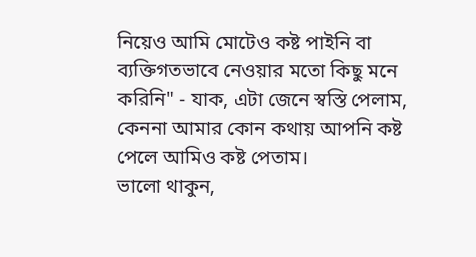নিয়েও আমি মোটেও কষ্ট পাইনি বা ব্যক্তিগতভাবে নেওয়ার মতো কিছু মনে করিনি" - যাক, এটা জেনে স্বস্তি পেলাম, কেননা আমার কোন কথায় আপনি কষ্ট পেলে আমিও কষ্ট পেতাম।
ভালো থাকুন,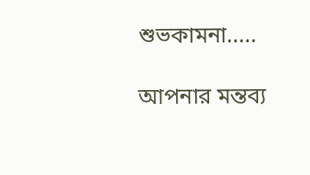শুভকামনা.....

আপনার মন্তব্য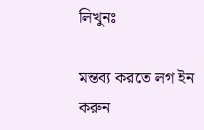লিখুনঃ

মন্তব্য করতে লগ ইন করুন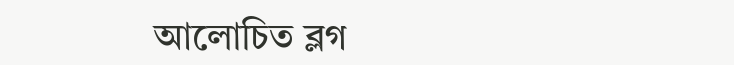আলোচিত ব্লগ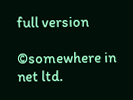full version

©somewhere in net ltd.